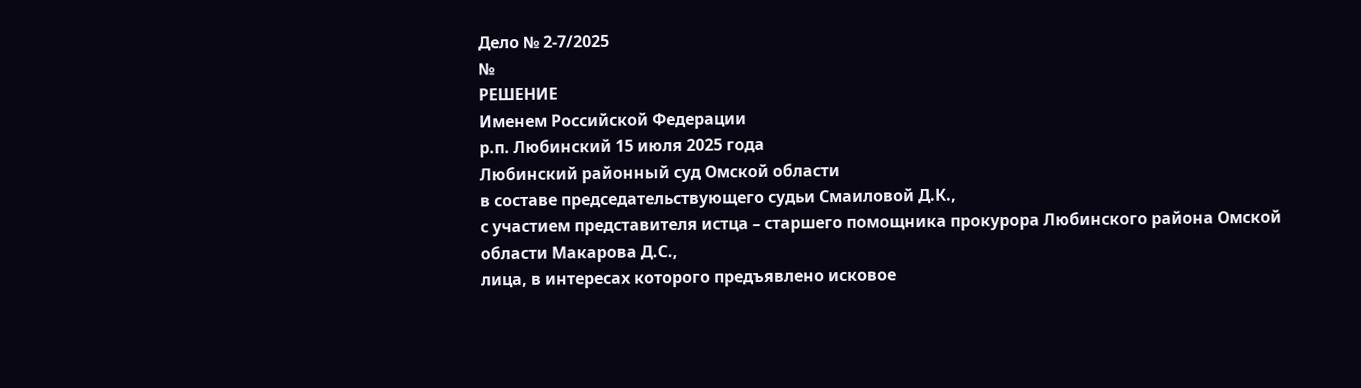Дело № 2-7/2025
№
РЕШЕНИЕ
Именем Российской Федерации
р.п. Любинский 15 июля 2025 года
Любинский районный суд Омской области
в составе председательствующего судьи Смаиловой Д.К.,
с участием представителя истца – старшего помощника прокурора Любинского района Омской области Макарова Д.С.,
лица, в интересах которого предъявлено исковое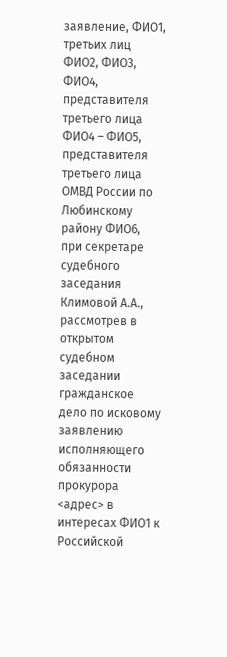заявление, ФИО1,
третьих лиц ФИО2, ФИО3, ФИО4,
представителя третьего лица ФИО4 – ФИО5,
представителя третьего лица ОМВД России по Любинскому району ФИО6,
при секретаре судебного заседания Климовой А.А.,
рассмотрев в открытом судебном заседании гражданское дело по исковому заявлению исполняющего обязанности прокурора <адрес> в интересах ФИО1 к Российской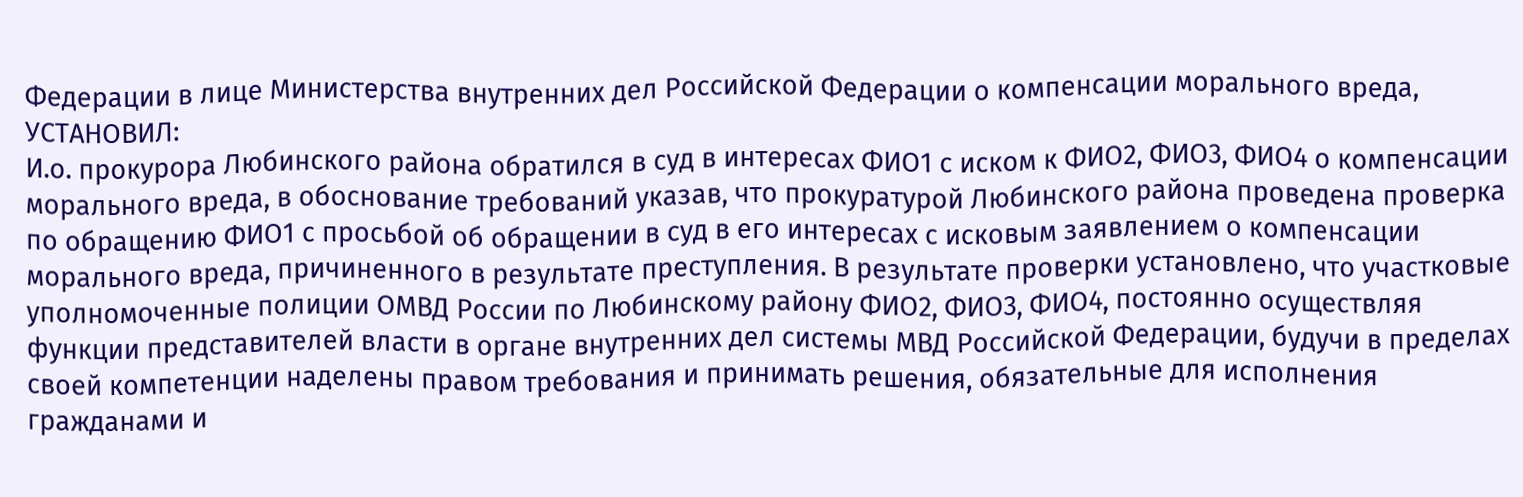Федерации в лице Министерства внутренних дел Российской Федерации о компенсации морального вреда,
УСТАНОВИЛ:
И.о. прокурора Любинского района обратился в суд в интересах ФИО1 с иском к ФИО2, ФИО3, ФИО4 о компенсации морального вреда, в обоснование требований указав, что прокуратурой Любинского района проведена проверка по обращению ФИО1 с просьбой об обращении в суд в его интересах с исковым заявлением о компенсации морального вреда, причиненного в результате преступления. В результате проверки установлено, что участковые уполномоченные полиции ОМВД России по Любинскому району ФИО2, ФИО3, ФИО4, постоянно осуществляя функции представителей власти в органе внутренних дел системы МВД Российской Федерации, будучи в пределах своей компетенции наделены правом требования и принимать решения, обязательные для исполнения гражданами и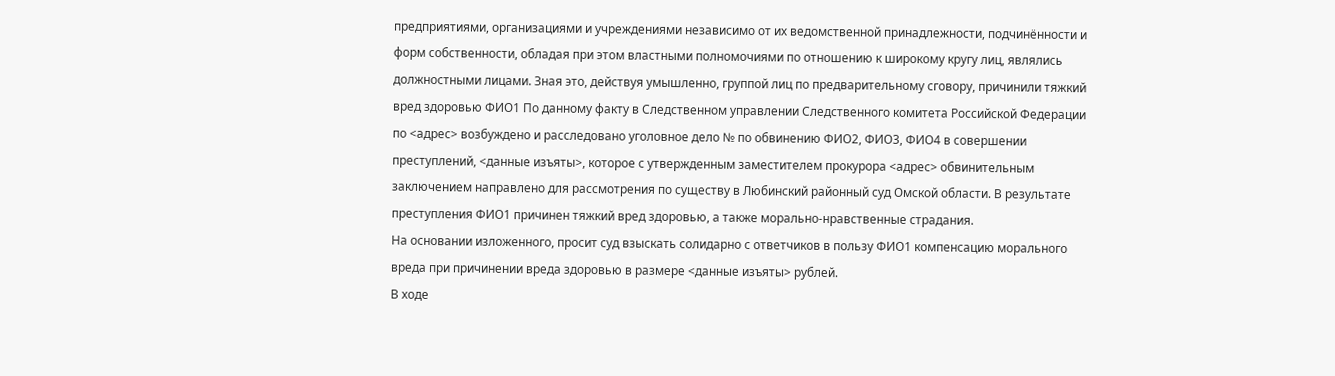предприятиями, организациями и учреждениями независимо от их ведомственной принадлежности, подчинённости и форм собственности, обладая при этом властными полномочиями по отношению к широкому кругу лиц, являлись должностными лицами. Зная это, действуя умышленно, группой лиц по предварительному сговору, причинили тяжкий вред здоровью ФИО1 По данному факту в Следственном управлении Следственного комитета Российской Федерации по <адрес> возбуждено и расследовано уголовное дело № по обвинению ФИО2, ФИО3, ФИО4 в совершении преступлений, <данные изъяты>, которое с утвержденным заместителем прокурора <адрес> обвинительным заключением направлено для рассмотрения по существу в Любинский районный суд Омской области. В результате преступления ФИО1 причинен тяжкий вред здоровью, а также морально-нравственные страдания.
На основании изложенного, просит суд взыскать солидарно с ответчиков в пользу ФИО1 компенсацию морального вреда при причинении вреда здоровью в размере <данные изъяты> рублей.
В ходе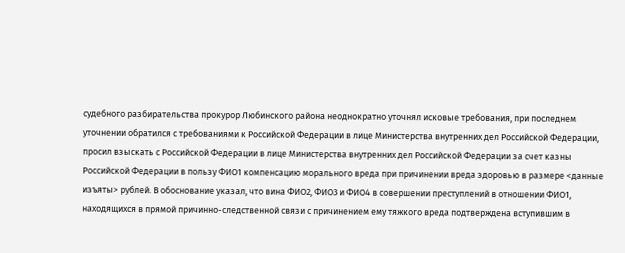судебного разбирательства прокурор Любинского района неоднократно уточнял исковые требования, при последнем уточнении обратился с требованиями к Российской Федерации в лице Министерства внутренних дел Российской Федерации, просил взыскать с Российской Федерации в лице Министерства внутренних дел Российской Федерации за счет казны Российской Федерации в пользу ФИО1 компенсацию морального вреда при причинении вреда здоровью в размере <данные изъяты> рублей. В обоснование указал, что вина ФИО2, ФИО3 и ФИО4 в совершении преступлений в отношении ФИО1, находящихся в прямой причинно-следственной связи с причинением ему тяжкого вреда подтверждена вступившим в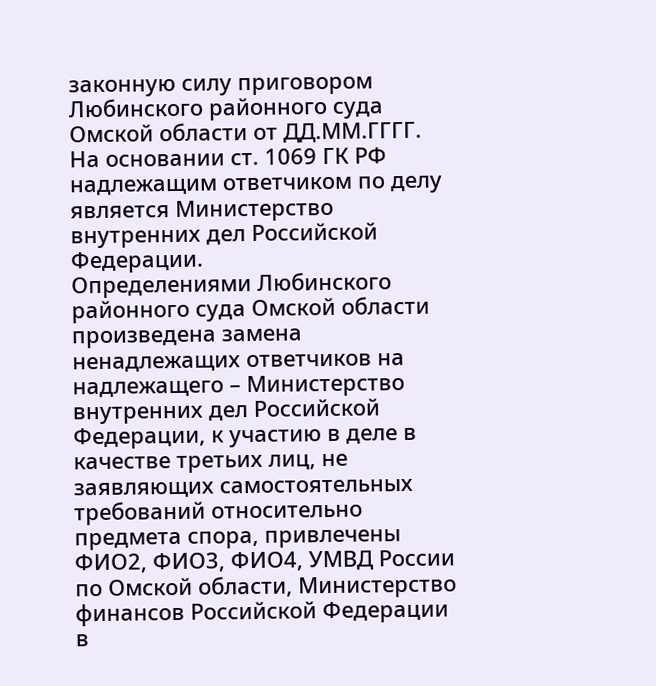законную силу приговором Любинского районного суда Омской области от ДД.ММ.ГГГГ. На основании ст. 1069 ГК РФ надлежащим ответчиком по делу является Министерство внутренних дел Российской Федерации.
Определениями Любинского районного суда Омской области произведена замена ненадлежащих ответчиков на надлежащего – Министерство внутренних дел Российской Федерации, к участию в деле в качестве третьих лиц, не заявляющих самостоятельных требований относительно предмета спора, привлечены ФИО2, ФИО3, ФИО4, УМВД России по Омской области, Министерство финансов Российской Федерации в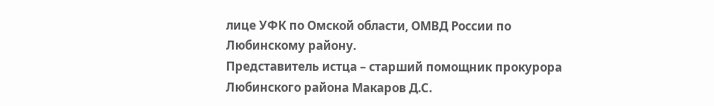лице УФК по Омской области, ОМВД России по Любинскому району.
Представитель истца – старший помощник прокурора Любинского района Макаров Д.С.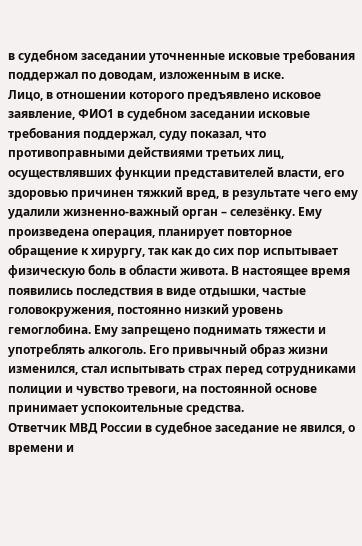в судебном заседании уточненные исковые требования поддержал по доводам, изложенным в иске.
Лицо, в отношении которого предъявлено исковое заявление, ФИО1 в судебном заседании исковые требования поддержал, суду показал, что противоправными действиями третьих лиц, осуществлявших функции представителей власти, его здоровью причинен тяжкий вред, в результате чего ему удалили жизненно-важный орган – селезёнку. Ему произведена операция, планирует повторное обращение к хирургу, так как до сих пор испытывает физическую боль в области живота. В настоящее время появились последствия в виде отдышки, частые головокружения, постоянно низкий уровень гемоглобина. Ему запрещено поднимать тяжести и употреблять алкоголь. Его привычный образ жизни изменился, стал испытывать страх перед сотрудниками полиции и чувство тревоги, на постоянной основе принимает успокоительные средства.
Ответчик МВД России в судебное заседание не явился, о времени и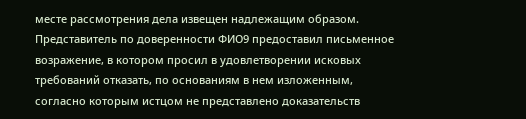месте рассмотрения дела извещен надлежащим образом. Представитель по доверенности ФИО9 предоставил письменное возражение, в котором просил в удовлетворении исковых требований отказать, по основаниям в нем изложенным, согласно которым истцом не представлено доказательств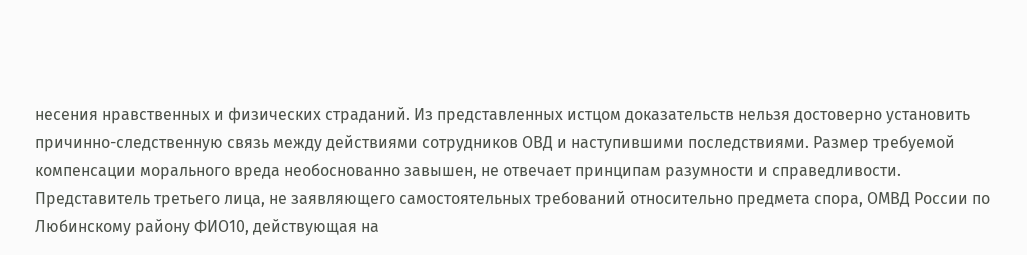несения нравственных и физических страданий. Из представленных истцом доказательств нельзя достоверно установить причинно-следственную связь между действиями сотрудников ОВД и наступившими последствиями. Размер требуемой компенсации морального вреда необоснованно завышен, не отвечает принципам разумности и справедливости.
Представитель третьего лица, не заявляющего самостоятельных требований относительно предмета спора, ОМВД России по Любинскому району ФИО10, действующая на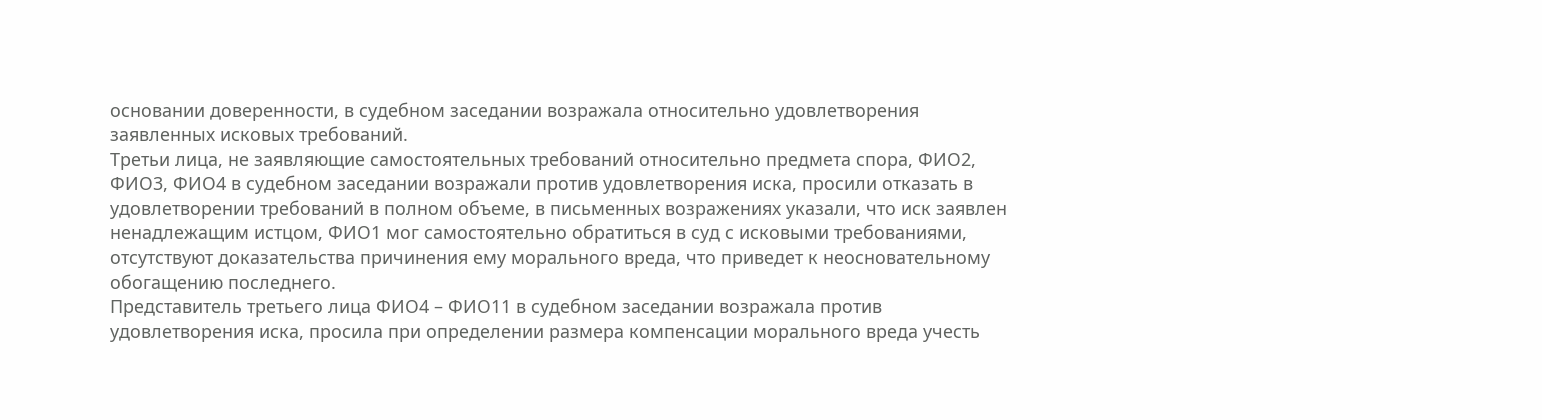основании доверенности, в судебном заседании возражала относительно удовлетворения заявленных исковых требований.
Третьи лица, не заявляющие самостоятельных требований относительно предмета спора, ФИО2, ФИО3, ФИО4 в судебном заседании возражали против удовлетворения иска, просили отказать в удовлетворении требований в полном объеме, в письменных возражениях указали, что иск заявлен ненадлежащим истцом, ФИО1 мог самостоятельно обратиться в суд с исковыми требованиями, отсутствуют доказательства причинения ему морального вреда, что приведет к неосновательному обогащению последнего.
Представитель третьего лица ФИО4 – ФИО11 в судебном заседании возражала против удовлетворения иска, просила при определении размера компенсации морального вреда учесть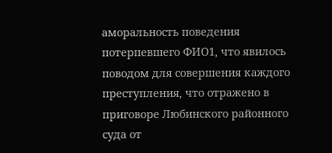аморальность поведения потерпевшего ФИО1, что явилось поводом для совершения каждого преступления, что отражено в приговоре Любинского районного суда от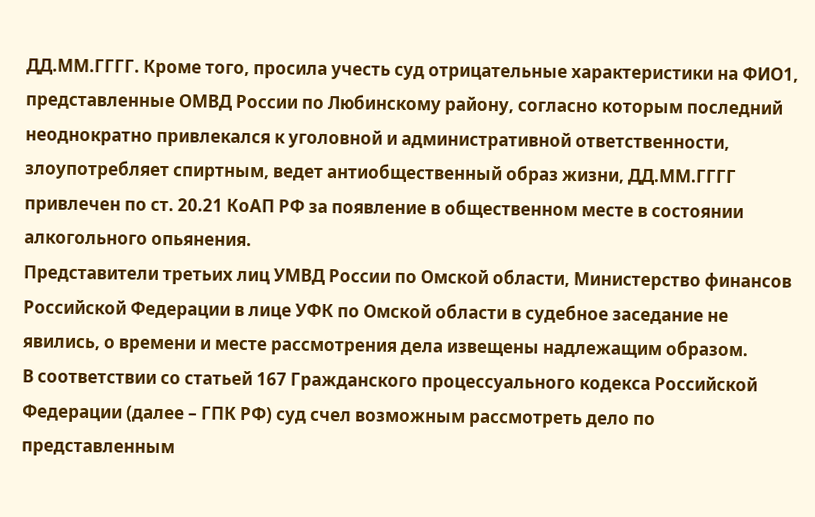ДД.ММ.ГГГГ. Кроме того, просила учесть суд отрицательные характеристики на ФИО1, представленные ОМВД России по Любинскому району, согласно которым последний неоднократно привлекался к уголовной и административной ответственности, злоупотребляет спиртным, ведет антиобщественный образ жизни, ДД.ММ.ГГГГ привлечен по ст. 20.21 КоАП РФ за появление в общественном месте в состоянии алкогольного опьянения.
Представители третьих лиц УМВД России по Омской области, Министерство финансов Российской Федерации в лице УФК по Омской области в судебное заседание не явились, о времени и месте рассмотрения дела извещены надлежащим образом.
В соответствии со статьей 167 Гражданского процессуального кодекса Российской Федерации (далее – ГПК РФ) суд счел возможным рассмотреть дело по представленным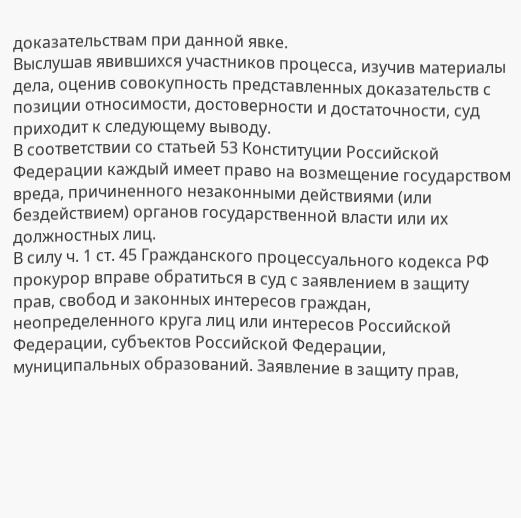доказательствам при данной явке.
Выслушав явившихся участников процесса, изучив материалы дела, оценив совокупность представленных доказательств с позиции относимости, достоверности и достаточности, суд приходит к следующему выводу.
В соответствии со статьей 53 Конституции Российской Федерации каждый имеет право на возмещение государством вреда, причиненного незаконными действиями (или бездействием) органов государственной власти или их должностных лиц.
В силу ч. 1 ст. 45 Гражданского процессуального кодекса РФ прокурор вправе обратиться в суд с заявлением в защиту прав, свобод и законных интересов граждан, неопределенного круга лиц или интересов Российской Федерации, субъектов Российской Федерации, муниципальных образований. Заявление в защиту прав,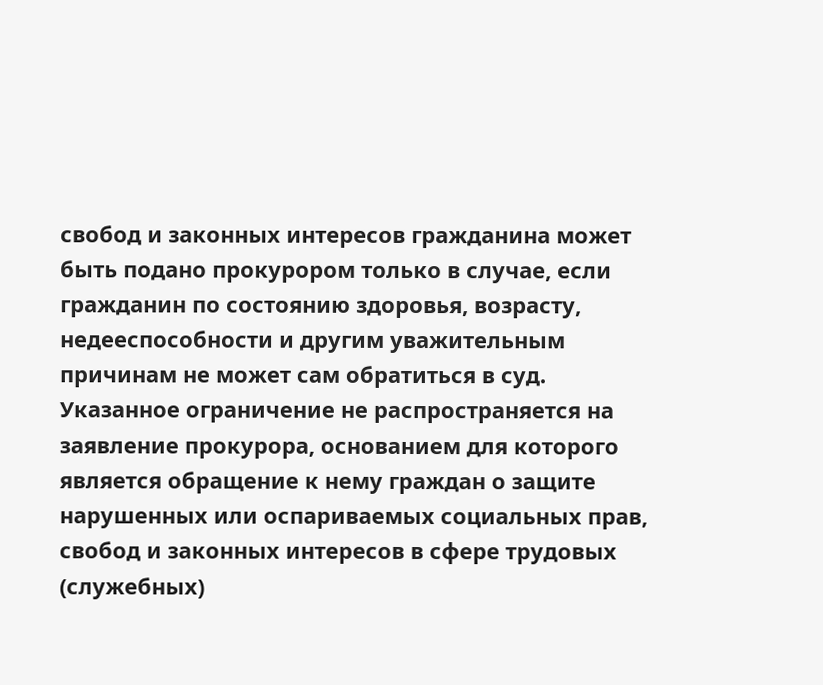свобод и законных интересов гражданина может быть подано прокурором только в случае, если гражданин по состоянию здоровья, возрасту, недееспособности и другим уважительным причинам не может сам обратиться в суд. Указанное ограничение не распространяется на заявление прокурора, основанием для которого является обращение к нему граждан о защите нарушенных или оспариваемых социальных прав, свобод и законных интересов в сфере трудовых (служебных)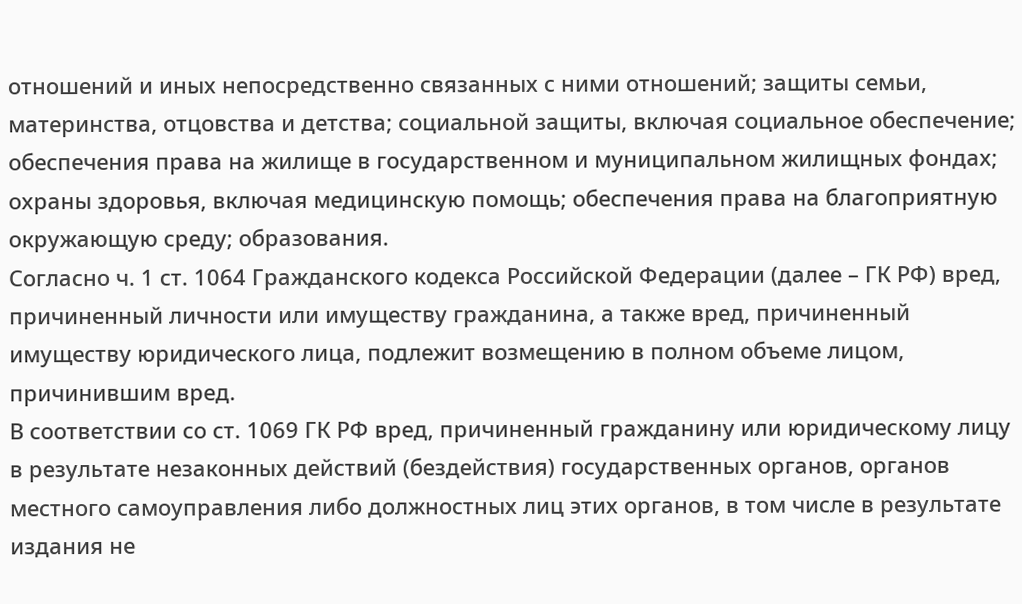отношений и иных непосредственно связанных с ними отношений; защиты семьи, материнства, отцовства и детства; социальной защиты, включая социальное обеспечение; обеспечения права на жилище в государственном и муниципальном жилищных фондах; охраны здоровья, включая медицинскую помощь; обеспечения права на благоприятную окружающую среду; образования.
Согласно ч. 1 ст. 1064 Гражданского кодекса Российской Федерации (далее – ГК РФ) вред, причиненный личности или имуществу гражданина, а также вред, причиненный имуществу юридического лица, подлежит возмещению в полном объеме лицом, причинившим вред.
В соответствии со ст. 1069 ГК РФ вред, причиненный гражданину или юридическому лицу в результате незаконных действий (бездействия) государственных органов, органов местного самоуправления либо должностных лиц этих органов, в том числе в результате издания не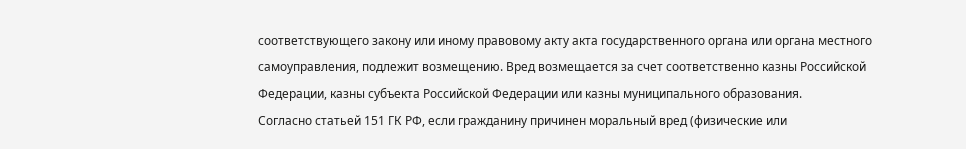соответствующего закону или иному правовому акту акта государственного органа или органа местного самоуправления, подлежит возмещению. Вред возмещается за счет соответственно казны Российской Федерации, казны субъекта Российской Федерации или казны муниципального образования.
Согласно статьей 151 ГК РФ, если гражданину причинен моральный вред (физические или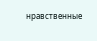нравственные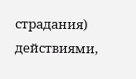страдания) действиями,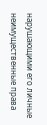нарушающими его личные неимущественные права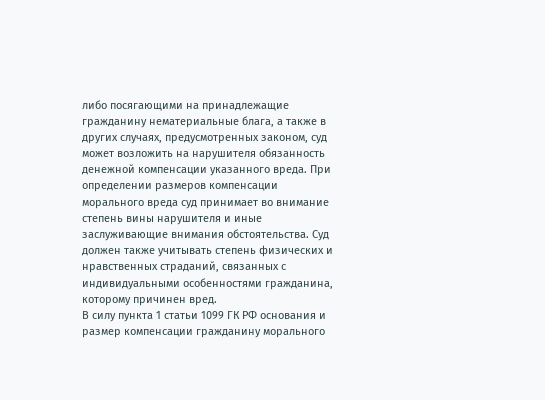либо посягающими на принадлежащие гражданину нематериальные блага, а также в других случаях, предусмотренных законом, суд может возложить на нарушителя обязанность денежной компенсации указанного вреда. При определении размеров компенсации морального вреда суд принимает во внимание степень вины нарушителя и иные заслуживающие внимания обстоятельства. Суд должен также учитывать степень физических и нравственных страданий, связанных с индивидуальными особенностями гражданина, которому причинен вред.
В силу пункта 1 статьи 1099 ГК РФ основания и размер компенсации гражданину морального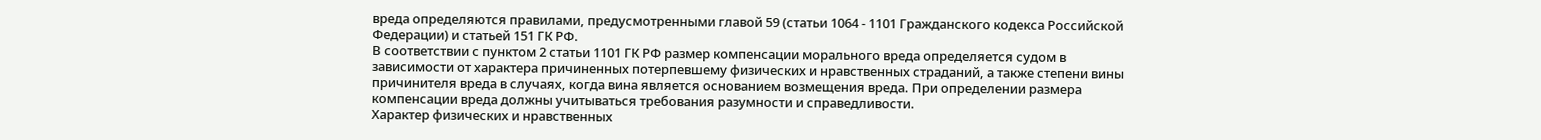вреда определяются правилами, предусмотренными главой 59 (статьи 1064 - 1101 Гражданского кодекса Российской Федерации) и статьей 151 ГК РФ.
В соответствии с пунктом 2 статьи 1101 ГК РФ размер компенсации морального вреда определяется судом в зависимости от характера причиненных потерпевшему физических и нравственных страданий, а также степени вины причинителя вреда в случаях, когда вина является основанием возмещения вреда. При определении размера компенсации вреда должны учитываться требования разумности и справедливости.
Характер физических и нравственных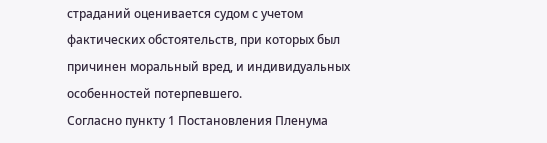страданий оценивается судом с учетом фактических обстоятельств, при которых был причинен моральный вред, и индивидуальных особенностей потерпевшего.
Согласно пункту 1 Постановления Пленума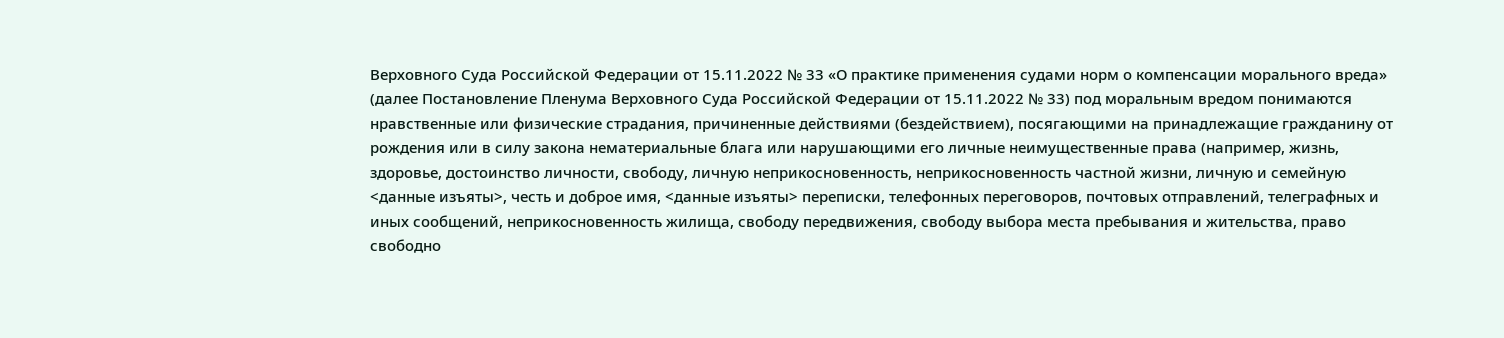Верховного Суда Российской Федерации от 15.11.2022 № 33 «О практике применения судами норм о компенсации морального вреда» (далее Постановление Пленума Верховного Суда Российской Федерации от 15.11.2022 № 33) под моральным вредом понимаются нравственные или физические страдания, причиненные действиями (бездействием), посягающими на принадлежащие гражданину от рождения или в силу закона нематериальные блага или нарушающими его личные неимущественные права (например, жизнь, здоровье, достоинство личности, свободу, личную неприкосновенность, неприкосновенность частной жизни, личную и семейную <данные изъяты>, честь и доброе имя, <данные изъяты> переписки, телефонных переговоров, почтовых отправлений, телеграфных и иных сообщений, неприкосновенность жилища, свободу передвижения, свободу выбора места пребывания и жительства, право свободно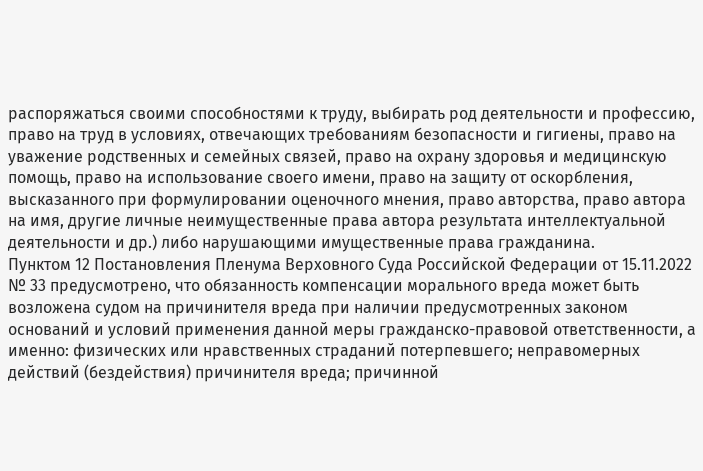распоряжаться своими способностями к труду, выбирать род деятельности и профессию, право на труд в условиях, отвечающих требованиям безопасности и гигиены, право на уважение родственных и семейных связей, право на охрану здоровья и медицинскую помощь, право на использование своего имени, право на защиту от оскорбления, высказанного при формулировании оценочного мнения, право авторства, право автора на имя, другие личные неимущественные права автора результата интеллектуальной деятельности и др.) либо нарушающими имущественные права гражданина.
Пунктом 12 Постановления Пленума Верховного Суда Российской Федерации от 15.11.2022 № 33 предусмотрено, что обязанность компенсации морального вреда может быть возложена судом на причинителя вреда при наличии предусмотренных законом оснований и условий применения данной меры гражданско-правовой ответственности, а именно: физических или нравственных страданий потерпевшего; неправомерных действий (бездействия) причинителя вреда; причинной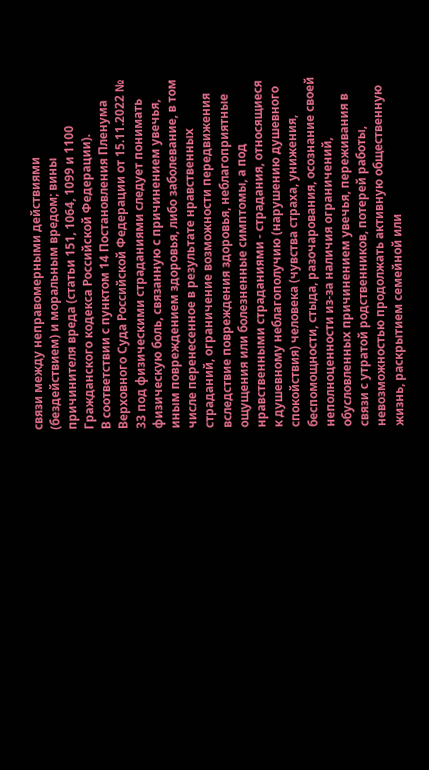связи между неправомерными действиями (бездействием) и моральным вредом; вины причинителя вреда (статьи 151, 1064, 1099 и 1100 Гражданского кодекса Российской Федерации).
В соответствии с пунктом 14 Постановления Пленума Верховного Суда Российской Федерации от 15.11.2022 № 33 под физическими страданиями следует понимать физическую боль, связанную с причинением увечья, иным повреждением здоровья, либо заболевание, в том числе перенесенное в результате нравственных страданий, ограничение возможности передвижения вследствие повреждения здоровья, неблагоприятные ощущения или болезненные симптомы, а под нравственными страданиями - страдания, относящиеся к душевному неблагополучию (нарушению душевного спокойствия) человека (чувства страха, унижения, беспомощности, стыда, разочарования, осознание своей неполноценности из-за наличия ограничений, обусловленных причинением увечья, переживания в связи с утратой родственников, потерей работы, невозможностью продолжать активную общественную жизнь, раскрытием семейной или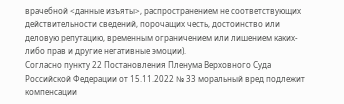врачебной <данные изъяты>, распространением не соответствующих действительности сведений, порочащих честь, достоинство или деловую репутацию, временным ограничением или лишением каких-либо прав и другие негативные эмоции).
Согласно пункту 22 Постановления Пленума Верховного Суда Российской Федерации от 15.11.2022 № 33 моральный вред подлежит компенсации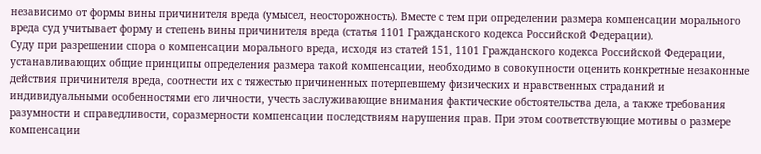независимо от формы вины причинителя вреда (умысел, неосторожность). Вместе с тем при определении размера компенсации морального вреда суд учитывает форму и степень вины причинителя вреда (статья 1101 Гражданского кодекса Российской Федерации).
Суду при разрешении спора о компенсации морального вреда, исходя из статей 151, 1101 Гражданского кодекса Российской Федерации, устанавливающих общие принципы определения размера такой компенсации, необходимо в совокупности оценить конкретные незаконные действия причинителя вреда, соотнести их с тяжестью причиненных потерпевшему физических и нравственных страданий и индивидуальными особенностями его личности, учесть заслуживающие внимания фактические обстоятельства дела, а также требования разумности и справедливости, соразмерности компенсации последствиям нарушения прав. При этом соответствующие мотивы о размере компенсации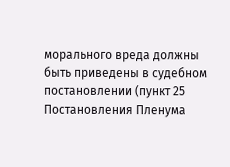морального вреда должны быть приведены в судебном постановлении (пункт 25 Постановления Пленума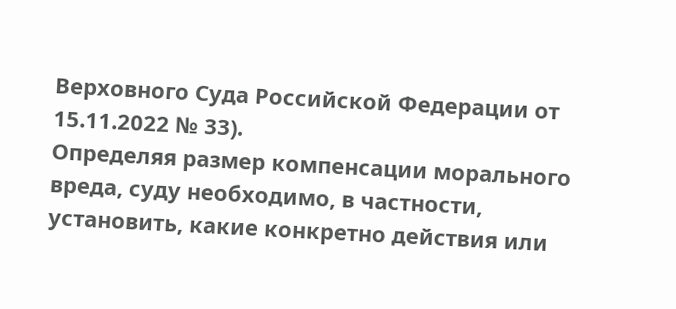Верховного Суда Российской Федерации от 15.11.2022 № 33).
Определяя размер компенсации морального вреда, суду необходимо, в частности, установить, какие конкретно действия или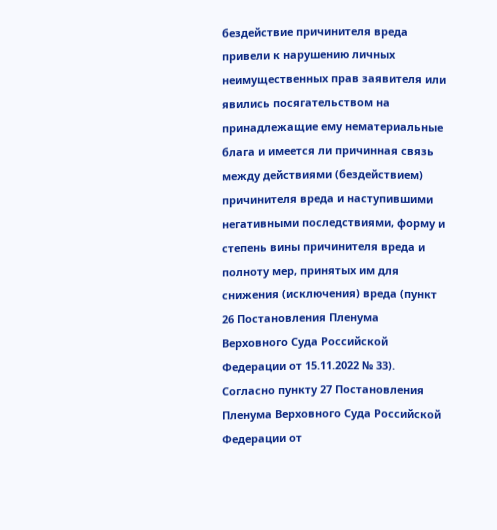бездействие причинителя вреда привели к нарушению личных неимущественных прав заявителя или явились посягательством на принадлежащие ему нематериальные блага и имеется ли причинная связь между действиями (бездействием) причинителя вреда и наступившими негативными последствиями, форму и степень вины причинителя вреда и полноту мер, принятых им для снижения (исключения) вреда (пункт 26 Постановления Пленума Верховного Суда Российской Федерации от 15.11.2022 № 33).
Согласно пункту 27 Постановления Пленума Верховного Суда Российской Федерации от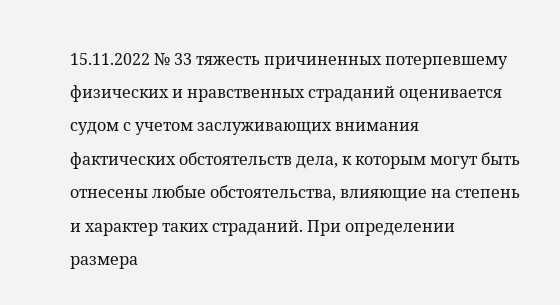15.11.2022 № 33 тяжесть причиненных потерпевшему физических и нравственных страданий оценивается судом с учетом заслуживающих внимания фактических обстоятельств дела, к которым могут быть отнесены любые обстоятельства, влияющие на степень и характер таких страданий. При определении размера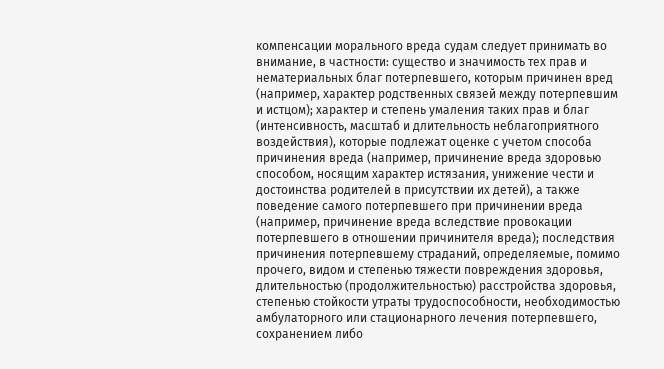компенсации морального вреда судам следует принимать во внимание, в частности: существо и значимость тех прав и нематериальных благ потерпевшего, которым причинен вред (например, характер родственных связей между потерпевшим и истцом); характер и степень умаления таких прав и благ (интенсивность, масштаб и длительность неблагоприятного воздействия), которые подлежат оценке с учетом способа причинения вреда (например, причинение вреда здоровью способом, носящим характер истязания, унижение чести и достоинства родителей в присутствии их детей), а также поведение самого потерпевшего при причинении вреда (например, причинение вреда вследствие провокации потерпевшего в отношении причинителя вреда); последствия причинения потерпевшему страданий, определяемые, помимо прочего, видом и степенью тяжести повреждения здоровья, длительностью (продолжительностью) расстройства здоровья, степенью стойкости утраты трудоспособности, необходимостью амбулаторного или стационарного лечения потерпевшего, сохранением либо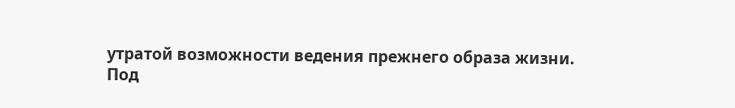утратой возможности ведения прежнего образа жизни.
Под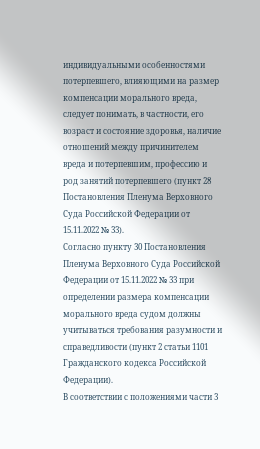индивидуальными особенностями потерпевшего, влияющими на размер компенсации морального вреда, следует понимать, в частности, его возраст и состояние здоровья, наличие отношений между причинителем вреда и потерпевшим, профессию и род занятий потерпевшего (пункт 28 Постановления Пленума Верховного Суда Российской Федерации от 15.11.2022 № 33).
Согласно пункту 30 Постановления Пленума Верховного Суда Российской Федерации от 15.11.2022 № 33 при определении размера компенсации морального вреда судом должны учитываться требования разумности и справедливости (пункт 2 статьи 1101 Гражданского кодекса Российской Федерации).
В соответствии с положениями части 3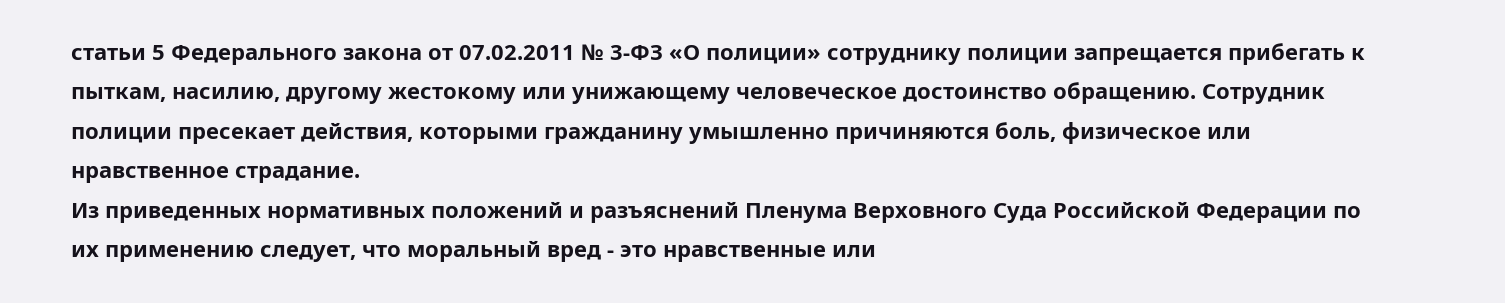статьи 5 Федерального закона от 07.02.2011 № 3-ФЗ «О полиции» сотруднику полиции запрещается прибегать к пыткам, насилию, другому жестокому или унижающему человеческое достоинство обращению. Сотрудник полиции пресекает действия, которыми гражданину умышленно причиняются боль, физическое или нравственное страдание.
Из приведенных нормативных положений и разъяснений Пленума Верховного Суда Российской Федерации по их применению следует, что моральный вред - это нравственные или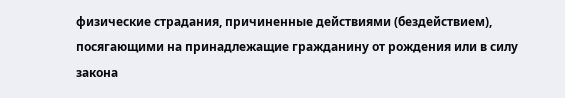физические страдания, причиненные действиями (бездействием), посягающими на принадлежащие гражданину от рождения или в силу закона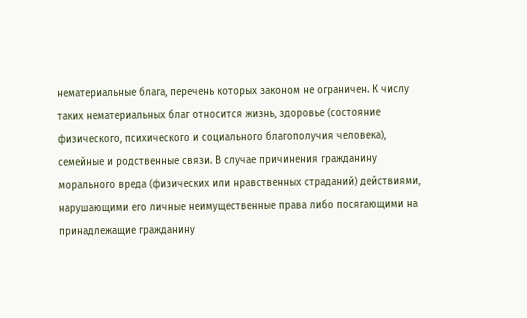нематериальные блага, перечень которых законом не ограничен. К числу таких нематериальных благ относится жизнь, здоровье (состояние физического, психического и социального благополучия человека), семейные и родственные связи. В случае причинения гражданину морального вреда (физических или нравственных страданий) действиями, нарушающими его личные неимущественные права либо посягающими на принадлежащие гражданину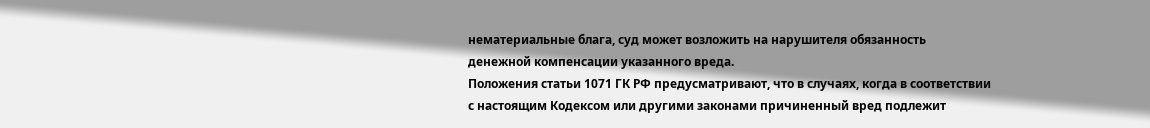нематериальные блага, суд может возложить на нарушителя обязанность денежной компенсации указанного вреда.
Положения статьи 1071 ГК РФ предусматривают, что в случаях, когда в соответствии с настоящим Кодексом или другими законами причиненный вред подлежит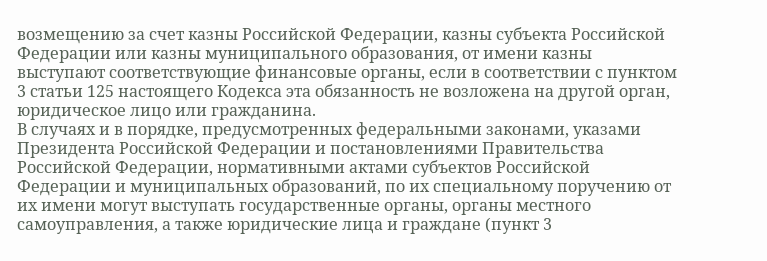возмещению за счет казны Российской Федерации, казны субъекта Российской Федерации или казны муниципального образования, от имени казны выступают соответствующие финансовые органы, если в соответствии с пунктом 3 статьи 125 настоящего Кодекса эта обязанность не возложена на другой орган, юридическое лицо или гражданина.
В случаях и в порядке, предусмотренных федеральными законами, указами Президента Российской Федерации и постановлениями Правительства Российской Федерации, нормативными актами субъектов Российской Федерации и муниципальных образований, по их специальному поручению от их имени могут выступать государственные органы, органы местного самоуправления, а также юридические лица и граждане (пункт 3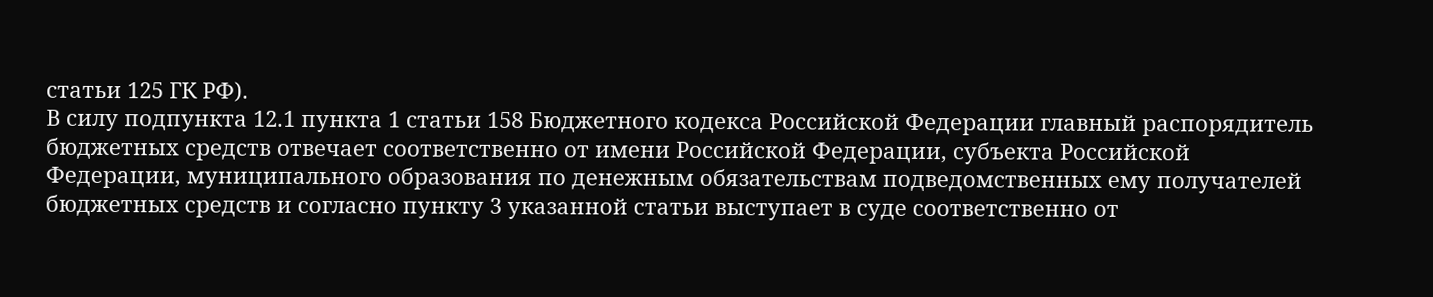статьи 125 ГК РФ).
В силу подпункта 12.1 пункта 1 статьи 158 Бюджетного кодекса Российской Федерации главный распорядитель бюджетных средств отвечает соответственно от имени Российской Федерации, субъекта Российской Федерации, муниципального образования по денежным обязательствам подведомственных ему получателей бюджетных средств и согласно пункту 3 указанной статьи выступает в суде соответственно от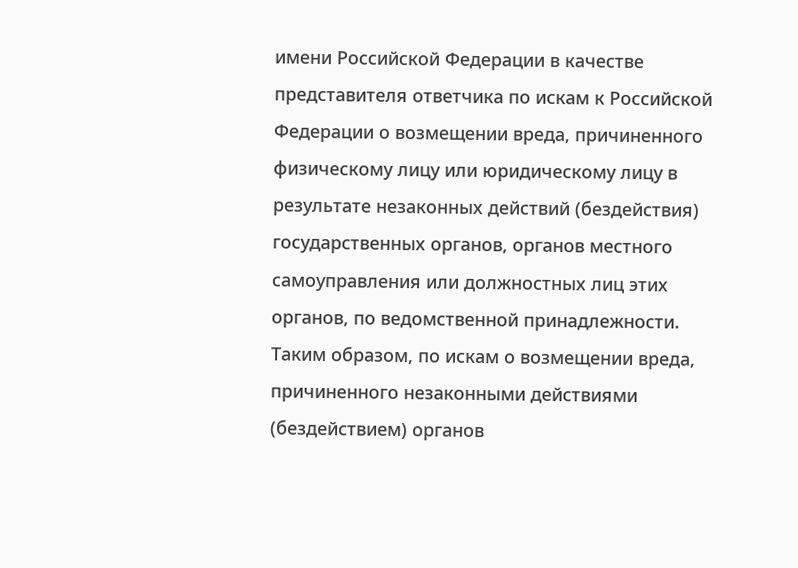имени Российской Федерации в качестве представителя ответчика по искам к Российской Федерации о возмещении вреда, причиненного физическому лицу или юридическому лицу в результате незаконных действий (бездействия) государственных органов, органов местного самоуправления или должностных лиц этих органов, по ведомственной принадлежности.
Таким образом, по искам о возмещении вреда, причиненного незаконными действиями (бездействием) органов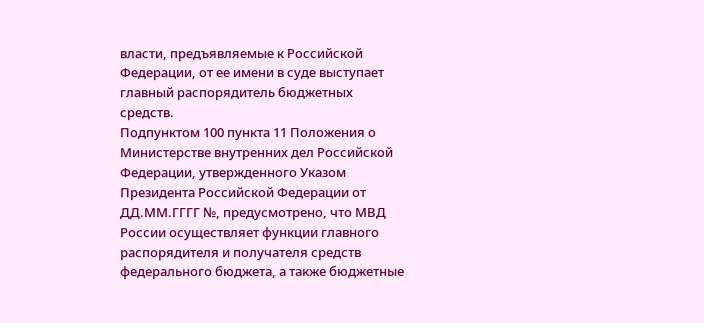власти, предъявляемые к Российской Федерации, от ее имени в суде выступает главный распорядитель бюджетных средств.
Подпунктом 100 пункта 11 Положения о Министерстве внутренних дел Российской Федерации, утвержденного Указом Президента Российской Федерации от ДД.ММ.ГГГГ №, предусмотрено, что МВД России осуществляет функции главного распорядителя и получателя средств федерального бюджета, а также бюджетные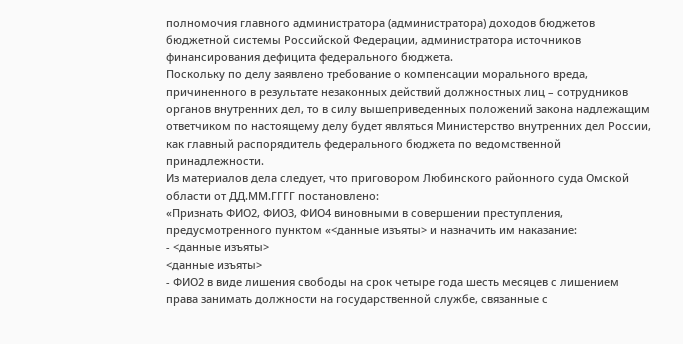полномочия главного администратора (администратора) доходов бюджетов бюджетной системы Российской Федерации, администратора источников финансирования дефицита федерального бюджета.
Поскольку по делу заявлено требование о компенсации морального вреда, причиненного в результате незаконных действий должностных лиц – сотрудников органов внутренних дел, то в силу вышеприведенных положений закона надлежащим ответчиком по настоящему делу будет являться Министерство внутренних дел России, как главный распорядитель федерального бюджета по ведомственной принадлежности.
Из материалов дела следует, что приговором Любинского районного суда Омской области от ДД.ММ.ГГГГ постановлено:
«Признать ФИО2, ФИО3, ФИО4 виновными в совершении преступления, предусмотренного пунктом «<данные изъяты> и назначить им наказание:
- <данные изъяты>
<данные изъяты>
- ФИО2 в виде лишения свободы на срок четыре года шесть месяцев с лишением права занимать должности на государственной службе, связанные с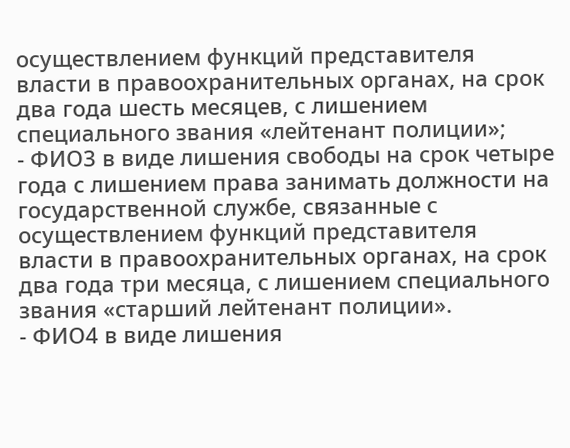осуществлением функций представителя власти в правоохранительных органах, на срок два года шесть месяцев, с лишением специального звания «лейтенант полиции»;
- ФИО3 в виде лишения свободы на срок четыре года с лишением права занимать должности на государственной службе, связанные с осуществлением функций представителя власти в правоохранительных органах, на срок два года три месяца, с лишением специального звания «старший лейтенант полиции».
- ФИО4 в виде лишения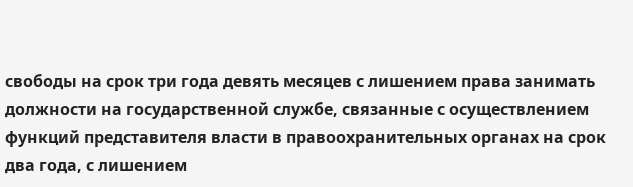свободы на срок три года девять месяцев с лишением права занимать должности на государственной службе, связанные с осуществлением функций представителя власти в правоохранительных органах на срок два года, с лишением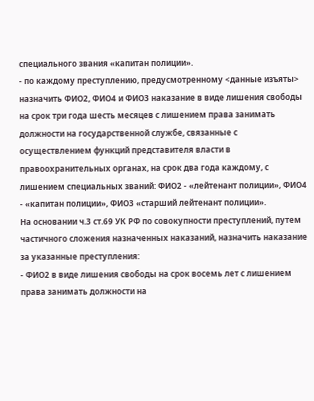специального звания «капитан полиции».
- по каждому преступлению, предусмотренному <данные изъяты> назначить ФИО2, ФИО4 и ФИО3 наказание в виде лишения свободы на срок три года шесть месяцев с лишением права занимать должности на государственной службе, связанные с осуществлением функций представителя власти в правоохранительных органах, на срок два года каждому, с лишением специальных званий: ФИО2 - «лейтенант полиции», ФИО4 - «капитан полиции», ФИО3 «старший лейтенант полиции».
На основании ч.3 ст.69 УК РФ по совокупности преступлений, путем частичного сложения назначенных наказаний, назначить наказание за указанные преступления:
- ФИО2 в виде лишения свободы на срок восемь лет с лишением права занимать должности на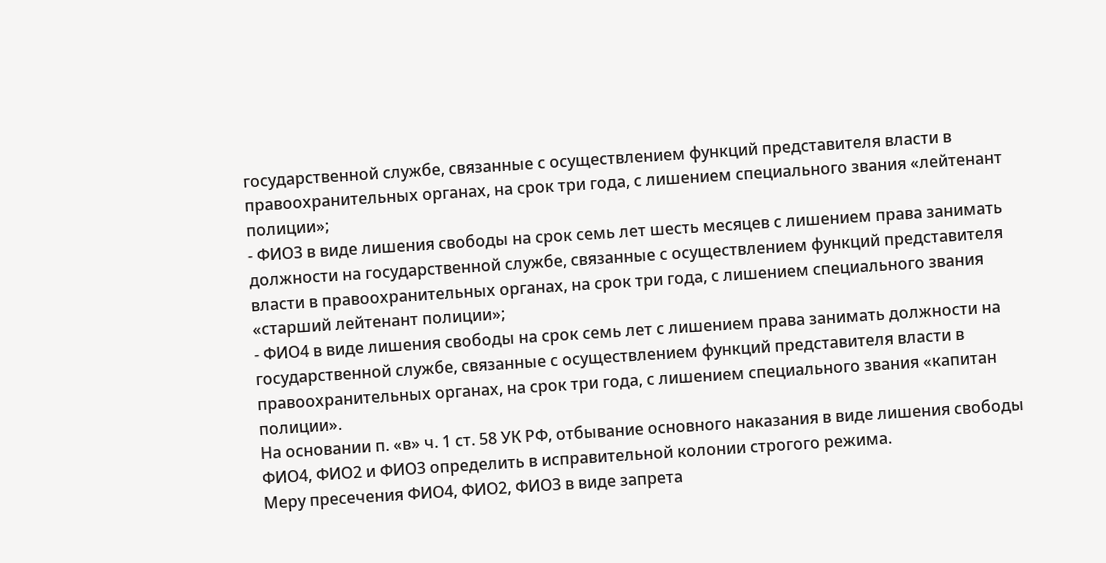государственной службе, связанные с осуществлением функций представителя власти в правоохранительных органах, на срок три года, с лишением специального звания «лейтенант полиции»;
- ФИО3 в виде лишения свободы на срок семь лет шесть месяцев с лишением права занимать должности на государственной службе, связанные с осуществлением функций представителя власти в правоохранительных органах, на срок три года, с лишением специального звания «старший лейтенант полиции»;
- ФИО4 в виде лишения свободы на срок семь лет с лишением права занимать должности на государственной службе, связанные с осуществлением функций представителя власти в правоохранительных органах, на срок три года, с лишением специального звания «капитан полиции».
На основании п. «в» ч. 1 ст. 58 УК РФ, отбывание основного наказания в виде лишения свободы ФИО4, ФИО2 и ФИО3 определить в исправительной колонии строгого режима.
Меру пресечения ФИО4, ФИО2, ФИО3 в виде запрета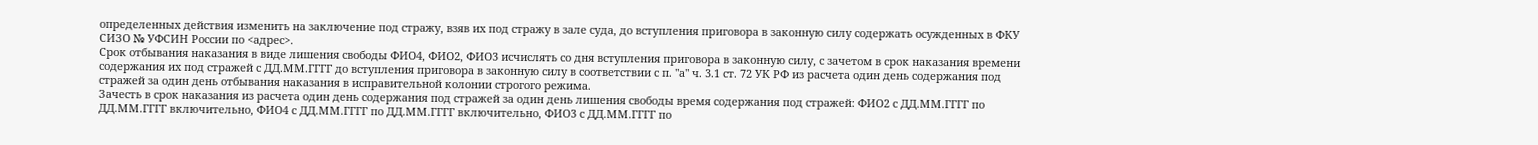определенных действия изменить на заключение под стражу, взяв их под стражу в зале суда, до вступления приговора в законную силу содержать осужденных в ФКУ СИЗО № УФСИН России по <адрес>.
Срок отбывания наказания в виде лишения свободы ФИО4, ФИО2, ФИО3 исчислять со дня вступления приговора в законную силу, с зачетом в срок наказания времени содержания их под стражей с ДД.ММ.ГГГГ до вступления приговора в законную силу в соответствии с п. "а" ч. 3.1 ст. 72 УК РФ из расчета один день содержания под стражей за один день отбывания наказания в исправительной колонии строгого режима.
Зачесть в срок наказания из расчета один день содержания под стражей за один день лишения свободы время содержания под стражей: ФИО2 с ДД.ММ.ГГГГ по ДД.ММ.ГГГГ включительно, ФИО4 с ДД.ММ.ГГГГ по ДД.ММ.ГГГГ включительно, ФИО3 с ДД.ММ.ГГГГ по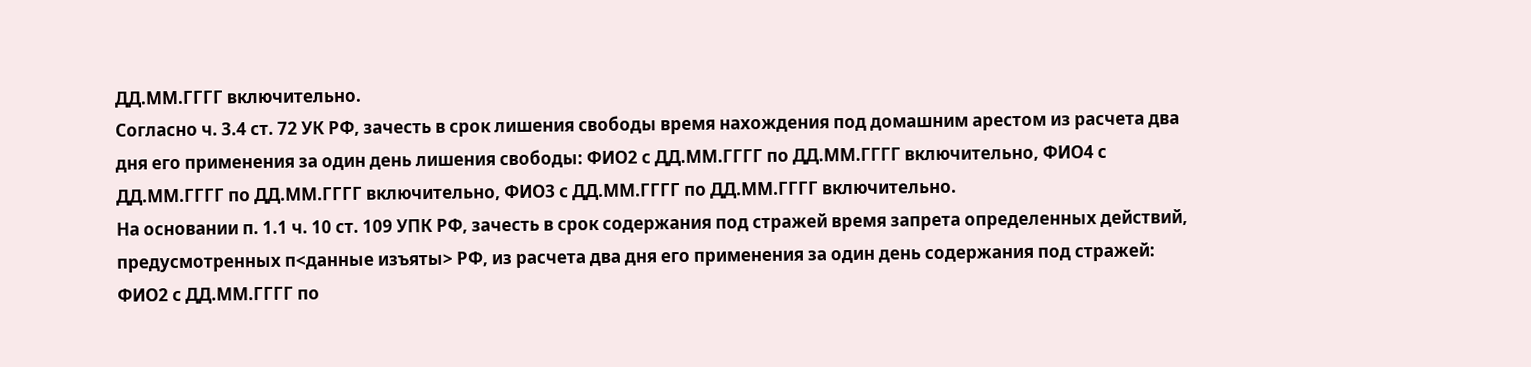ДД.ММ.ГГГГ включительно.
Согласно ч. 3.4 ст. 72 УК РФ, зачесть в срок лишения свободы время нахождения под домашним арестом из расчета два дня его применения за один день лишения свободы: ФИО2 с ДД.ММ.ГГГГ по ДД.ММ.ГГГГ включительно, ФИО4 с ДД.ММ.ГГГГ по ДД.ММ.ГГГГ включительно, ФИО3 с ДД.ММ.ГГГГ по ДД.ММ.ГГГГ включительно.
На основании п. 1.1 ч. 10 ст. 109 УПК РФ, зачесть в срок содержания под стражей время запрета определенных действий, предусмотренных п<данные изъяты> РФ, из расчета два дня его применения за один день содержания под стражей: ФИО2 с ДД.ММ.ГГГГ по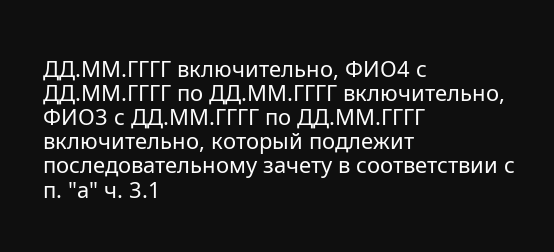ДД.ММ.ГГГГ включительно, ФИО4 с ДД.ММ.ГГГГ по ДД.ММ.ГГГГ включительно, ФИО3 с ДД.ММ.ГГГГ по ДД.ММ.ГГГГ включительно, который подлежит последовательному зачету в соответствии с п. "а" ч. 3.1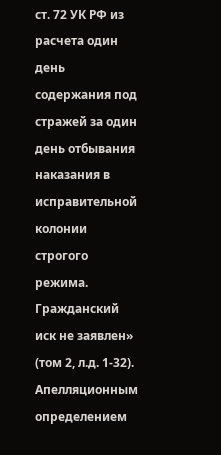ст. 72 УК РФ из расчета один день содержания под стражей за один день отбывания наказания в исправительной колонии строгого режима.
Гражданский иск не заявлен» (том 2, л.д. 1-32).
Апелляционным определением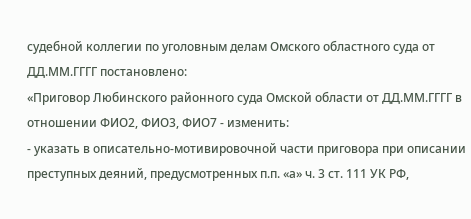судебной коллегии по уголовным делам Омского областного суда от ДД.ММ.ГГГГ постановлено:
«Приговор Любинского районного суда Омской области от ДД.ММ.ГГГГ в отношении ФИО2, ФИО3, ФИО7 - изменить:
- указать в описательно-мотивировочной части приговора при описании преступных деяний, предусмотренных п.п. «а» ч. 3 ст. 111 УК РФ,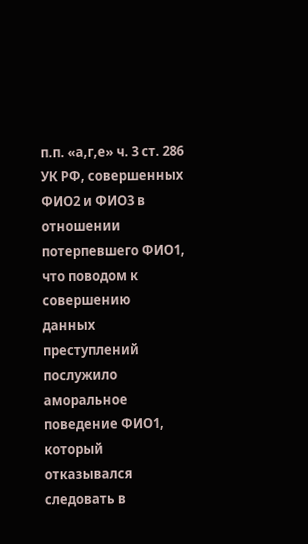п.п. «а,г,е» ч. 3 ст. 286 УК РФ, совершенных ФИО2 и ФИО3 в отношении потерпевшего ФИО1, что поводом к совершению данных преступлений послужило аморальное поведение ФИО1, который отказывался следовать в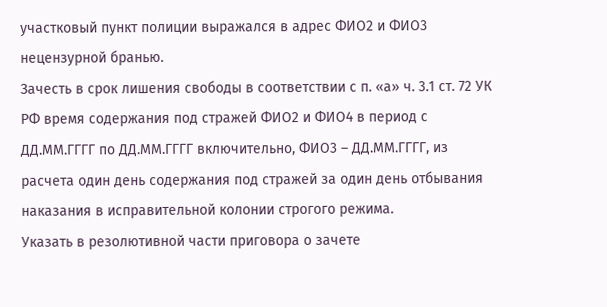участковый пункт полиции выражался в адрес ФИО2 и ФИО3 нецензурной бранью.
Зачесть в срок лишения свободы в соответствии с п. «а» ч. 3.1 ст. 72 УК РФ время содержания под стражей ФИО2 и ФИО4 в период с ДД.ММ.ГГГГ по ДД.ММ.ГГГГ включительно, ФИО3 – ДД.ММ.ГГГГ, из расчета один день содержания под стражей за один день отбывания наказания в исправительной колонии строгого режима.
Указать в резолютивной части приговора о зачете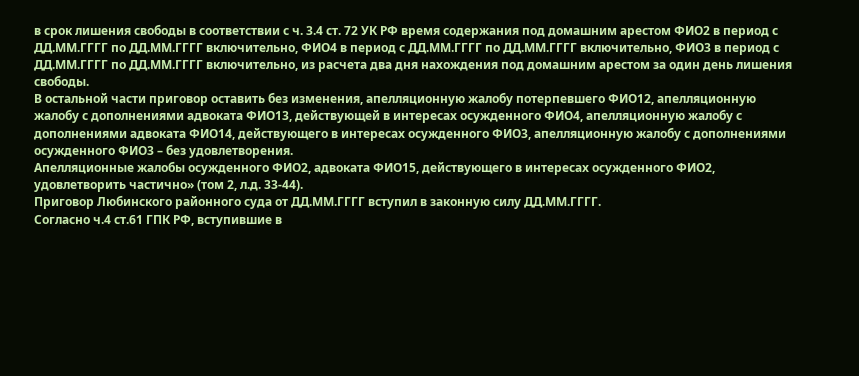в срок лишения свободы в соответствии с ч. 3.4 ст. 72 УК РФ время содержания под домашним арестом ФИО2 в период с ДД.ММ.ГГГГ по ДД.ММ.ГГГГ включительно, ФИО4 в период с ДД.ММ.ГГГГ по ДД.ММ.ГГГГ включительно, ФИО3 в период с ДД.ММ.ГГГГ по ДД.ММ.ГГГГ включительно, из расчета два дня нахождения под домашним арестом за один день лишения свободы.
В остальной части приговор оставить без изменения, апелляционную жалобу потерпевшего ФИО12, апелляционную жалобу с дополнениями адвоката ФИО13, действующей в интересах осужденного ФИО4, апелляционную жалобу с дополнениями адвоката ФИО14, действующего в интересах осужденного ФИО3, апелляционную жалобу с дополнениями осужденного ФИО3 – без удовлетворения.
Апелляционные жалобы осужденного ФИО2, адвоката ФИО15, действующего в интересах осужденного ФИО2, удовлетворить частично» (том 2, л.д. 33-44).
Приговор Любинского районного суда от ДД.ММ.ГГГГ вступил в законную силу ДД.ММ.ГГГГ.
Согласно ч.4 ст.61 ГПК РФ, вступившие в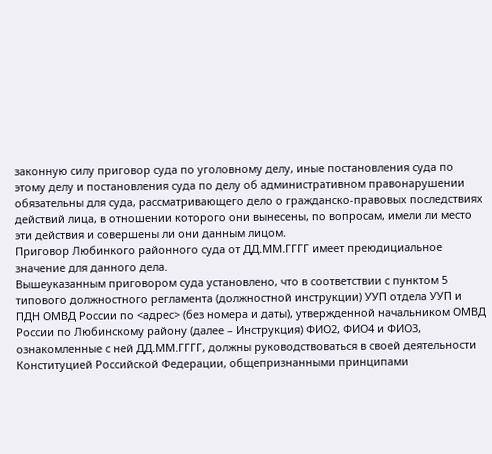законную силу приговор суда по уголовному делу, иные постановления суда по этому делу и постановления суда по делу об административном правонарушении обязательны для суда, рассматривающего дело о гражданско-правовых последствиях действий лица, в отношении которого они вынесены, по вопросам, имели ли место эти действия и совершены ли они данным лицом.
Приговор Любинкого районного суда от ДД.ММ.ГГГГ имеет преюдициальное значение для данного дела.
Вышеуказанным приговором суда установлено, что в соответствии с пунктом 5 типового должностного регламента (должностной инструкции) УУП отдела УУП и ПДН ОМВД России по <адрес> (без номера и даты), утвержденной начальником ОМВД России по Любинскому району (далее – Инструкция) ФИО2, ФИО4 и ФИО3, ознакомленные с ней ДД.ММ.ГГГГ, должны руководствоваться в своей деятельности Конституцией Российской Федерации, общепризнанными принципами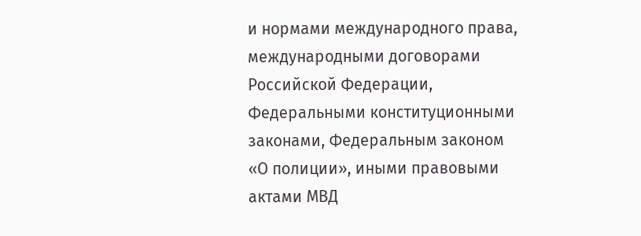и нормами международного права, международными договорами Российской Федерации, Федеральными конституционными законами, Федеральным законом «О полиции», иными правовыми актами МВД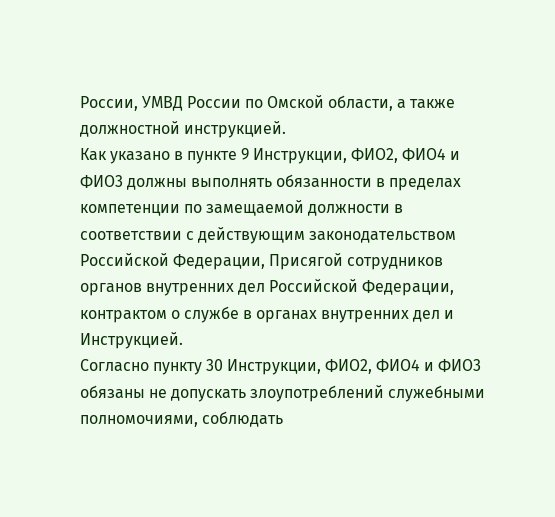России, УМВД России по Омской области, а также должностной инструкцией.
Как указано в пункте 9 Инструкции, ФИО2, ФИО4 и ФИО3 должны выполнять обязанности в пределах компетенции по замещаемой должности в соответствии с действующим законодательством Российской Федерации, Присягой сотрудников органов внутренних дел Российской Федерации, контрактом о службе в органах внутренних дел и Инструкцией.
Согласно пункту 30 Инструкции, ФИО2, ФИО4 и ФИО3 обязаны не допускать злоупотреблений служебными полномочиями, соблюдать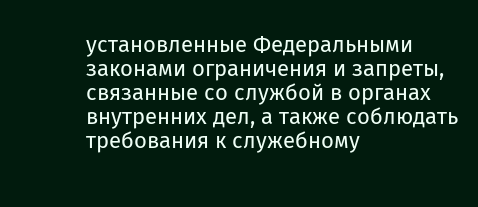установленные Федеральными законами ограничения и запреты, связанные со службой в органах внутренних дел, а также соблюдать требования к служебному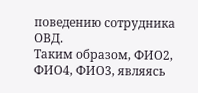поведению сотрудника ОВД.
Таким образом, ФИО2, ФИО4, ФИО3, являясь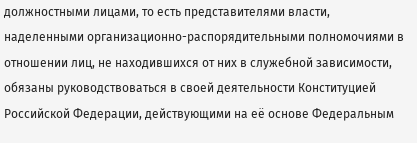должностными лицами, то есть представителями власти, наделенными организационно-распорядительными полномочиями в отношении лиц, не находившихся от них в служебной зависимости, обязаны руководствоваться в своей деятельности Конституцией Российской Федерации, действующими на её основе Федеральным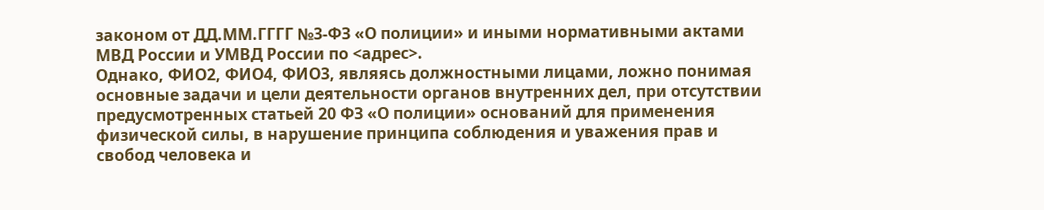законом от ДД.ММ.ГГГГ №3-ФЗ «О полиции» и иными нормативными актами МВД России и УМВД России по <адрес>.
Однако, ФИО2, ФИО4, ФИО3, являясь должностными лицами, ложно понимая основные задачи и цели деятельности органов внутренних дел, при отсутствии предусмотренных статьей 20 ФЗ «О полиции» оснований для применения физической силы, в нарушение принципа соблюдения и уважения прав и свобод человека и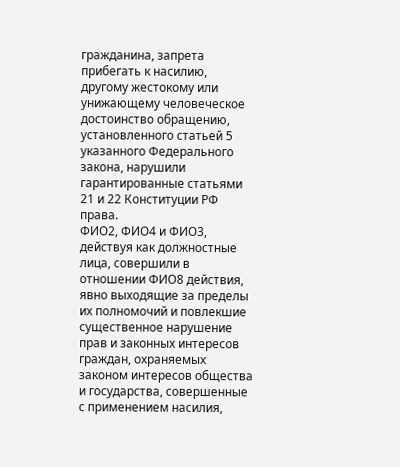гражданина, запрета прибегать к насилию, другому жестокому или унижающему человеческое достоинство обращению, установленного статьей 5 указанного Федерального закона, нарушили гарантированные статьями 21 и 22 Конституции РФ права.
ФИО2, ФИО4 и ФИО3, действуя как должностные лица, совершили в отношении ФИО8 действия, явно выходящие за пределы их полномочий и повлекшие существенное нарушение прав и законных интересов граждан, охраняемых законом интересов общества и государства, совершенные с применением насилия,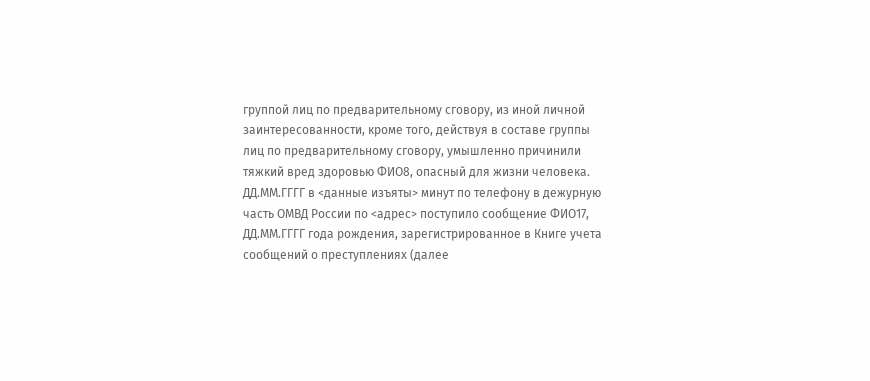группой лиц по предварительному сговору, из иной личной заинтересованности, кроме того, действуя в составе группы лиц по предварительному сговору, умышленно причинили тяжкий вред здоровью ФИО8, опасный для жизни человека.
ДД.ММ.ГГГГ в <данные изъяты> минут по телефону в дежурную часть ОМВД России по <адрес> поступило сообщение ФИО17, ДД.ММ.ГГГГ года рождения, зарегистрированное в Книге учета сообщений о преступлениях (далее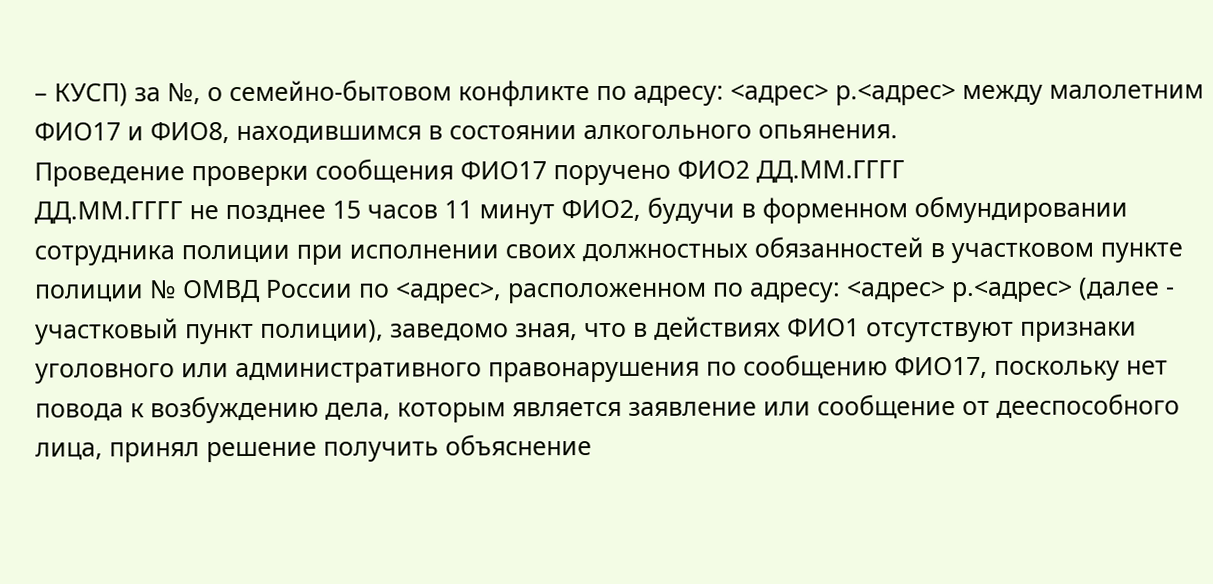– КУСП) за №, о семейно-бытовом конфликте по адресу: <адрес> р.<адрес> между малолетним ФИО17 и ФИО8, находившимся в состоянии алкогольного опьянения.
Проведение проверки сообщения ФИО17 поручено ФИО2 ДД.ММ.ГГГГ
ДД.ММ.ГГГГ не позднее 15 часов 11 минут ФИО2, будучи в форменном обмундировании сотрудника полиции при исполнении своих должностных обязанностей в участковом пункте полиции № ОМВД России по <адрес>, расположенном по адресу: <адрес> р.<адрес> (далее - участковый пункт полиции), заведомо зная, что в действиях ФИО1 отсутствуют признаки уголовного или административного правонарушения по сообщению ФИО17, поскольку нет повода к возбуждению дела, которым является заявление или сообщение от дееспособного лица, принял решение получить объяснение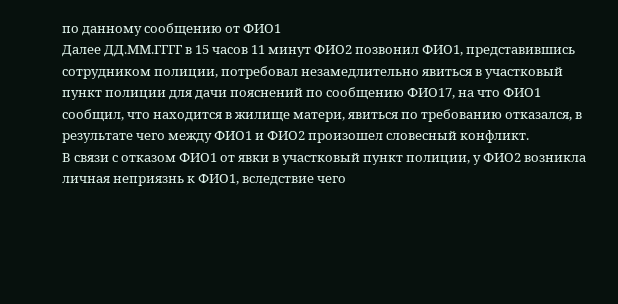по данному сообщению от ФИО1
Далее ДД.ММ.ГГГГ в 15 часов 11 минут ФИО2 позвонил ФИО1, представившись сотрудником полиции, потребовал незамедлительно явиться в участковый пункт полиции для дачи пояснений по сообщению ФИО17, на что ФИО1 сообщил, что находится в жилище матери, явиться по требованию отказался, в результате чего между ФИО1 и ФИО2 произошел словесный конфликт.
В связи с отказом ФИО1 от явки в участковый пункт полиции, у ФИО2 возникла личная неприязнь к ФИО1, вследствие чего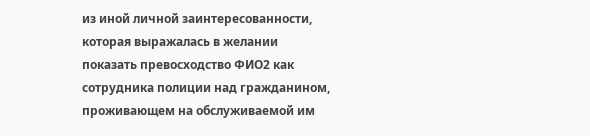из иной личной заинтересованности, которая выражалась в желании показать превосходство ФИО2 как сотрудника полиции над гражданином, проживающем на обслуживаемой им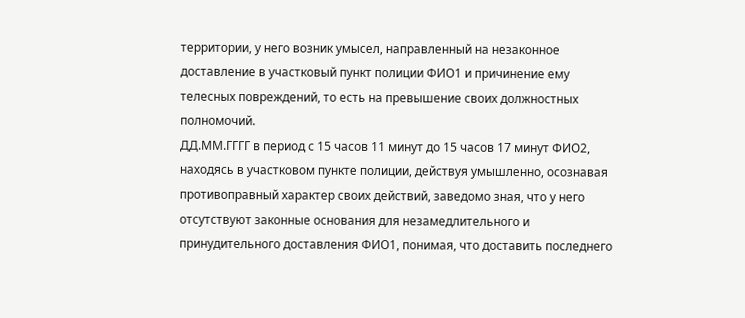территории, у него возник умысел, направленный на незаконное доставление в участковый пункт полиции ФИО1 и причинение ему телесных повреждений, то есть на превышение своих должностных полномочий.
ДД.ММ.ГГГГ в период с 15 часов 11 минут до 15 часов 17 минут ФИО2, находясь в участковом пункте полиции, действуя умышленно, осознавая противоправный характер своих действий, заведомо зная, что у него отсутствуют законные основания для незамедлительного и принудительного доставления ФИО1, понимая, что доставить последнего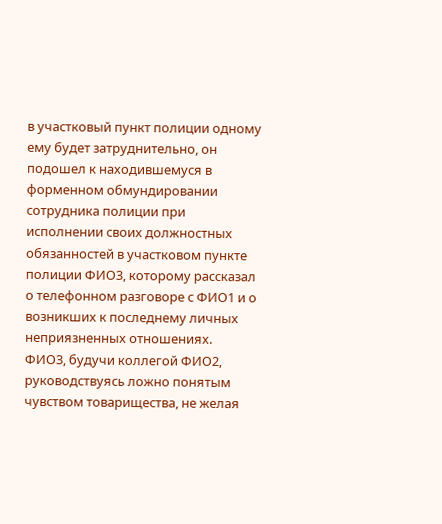в участковый пункт полиции одному ему будет затруднительно, он подошел к находившемуся в форменном обмундировании сотрудника полиции при исполнении своих должностных обязанностей в участковом пункте полиции ФИО3, которому рассказал о телефонном разговоре с ФИО1 и о возникших к последнему личных неприязненных отношениях.
ФИО3, будучи коллегой ФИО2, руководствуясь ложно понятым чувством товарищества, не желая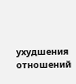ухудшения отношений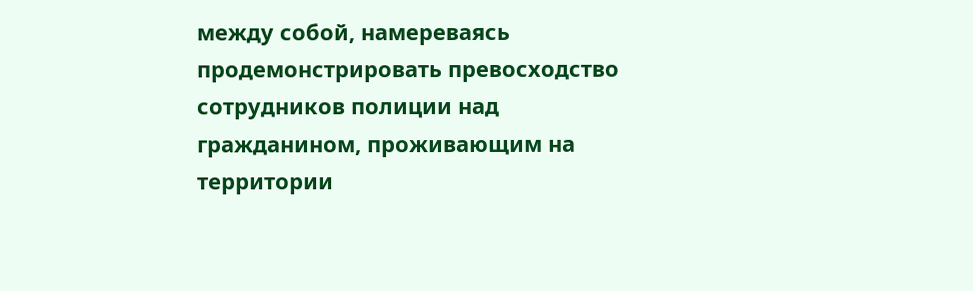между собой, намереваясь продемонстрировать превосходство сотрудников полиции над гражданином, проживающим на территории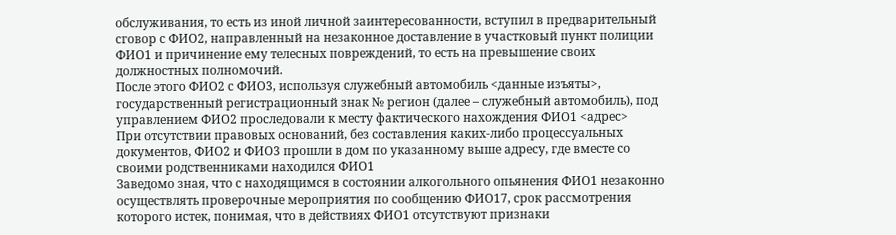обслуживания, то есть из иной личной заинтересованности, вступил в предварительный сговор с ФИО2, направленный на незаконное доставление в участковый пункт полиции ФИО1 и причинение ему телесных повреждений, то есть на превышение своих должностных полномочий.
После этого ФИО2 с ФИО3, используя служебный автомобиль <данные изъяты>, государственный регистрационный знак № регион (далее – служебный автомобиль), под управлением ФИО2 проследовали к месту фактического нахождения ФИО1 <адрес>
При отсутствии правовых оснований, без составления каких-либо процессуальных документов, ФИО2 и ФИО3 прошли в дом по указанному выше адресу, где вместе со своими родственниками находился ФИО1
Заведомо зная, что с находящимся в состоянии алкогольного опьянения ФИО1 незаконно осуществлять проверочные мероприятия по сообщению ФИО17, срок рассмотрения которого истек, понимая, что в действиях ФИО1 отсутствуют признаки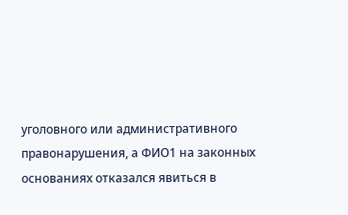уголовного или административного правонарушения, а ФИО1 на законных основаниях отказался явиться в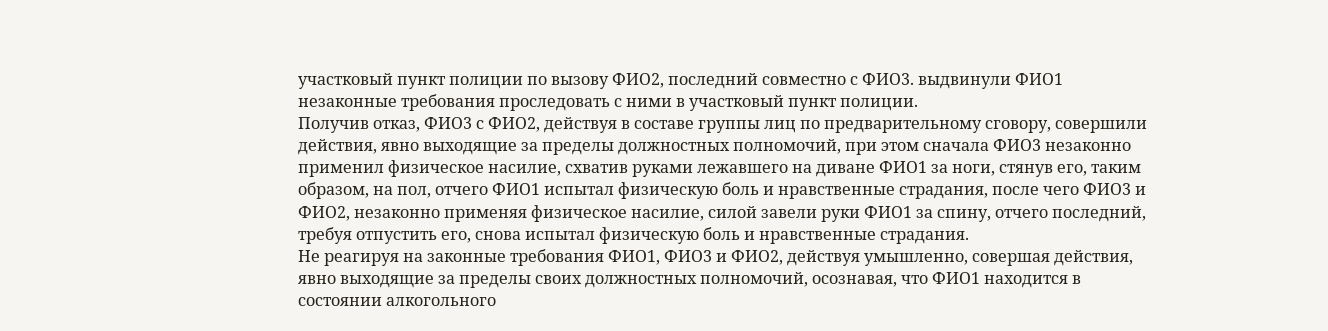участковый пункт полиции по вызову ФИО2, последний совместно с ФИО3. выдвинули ФИО1 незаконные требования проследовать с ними в участковый пункт полиции.
Получив отказ, ФИО3 с ФИО2, действуя в составе группы лиц по предварительному сговору, совершили действия, явно выходящие за пределы должностных полномочий, при этом сначала ФИО3 незаконно применил физическое насилие, схватив руками лежавшего на диване ФИО1 за ноги, стянув его, таким образом, на пол, отчего ФИО1 испытал физическую боль и нравственные страдания, после чего ФИО3 и ФИО2, незаконно применяя физическое насилие, силой завели руки ФИО1 за спину, отчего последний, требуя отпустить его, снова испытал физическую боль и нравственные страдания.
Не реагируя на законные требования ФИО1, ФИО3 и ФИО2, действуя умышленно, совершая действия, явно выходящие за пределы своих должностных полномочий, осознавая, что ФИО1 находится в состоянии алкогольного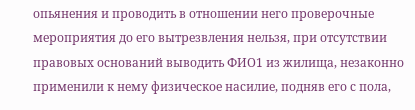опьянения и проводить в отношении него проверочные мероприятия до его вытрезвления нельзя, при отсутствии правовых оснований выводить ФИО1 из жилища, незаконно применили к нему физическое насилие, подняв его с пола,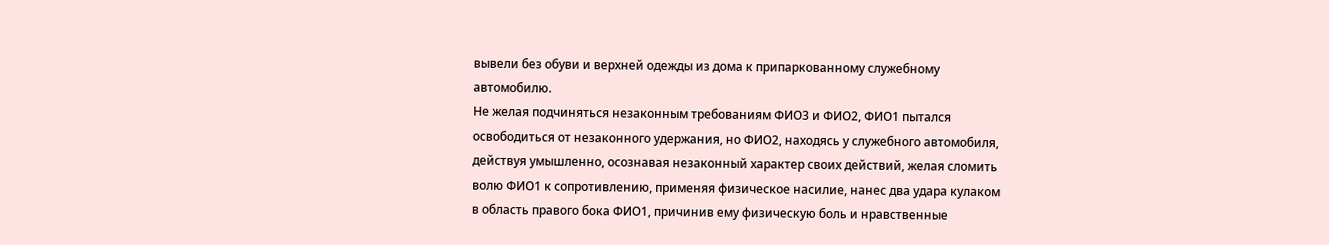вывели без обуви и верхней одежды из дома к припаркованному служебному автомобилю.
Не желая подчиняться незаконным требованиям ФИО3 и ФИО2, ФИО1 пытался освободиться от незаконного удержания, но ФИО2, находясь у служебного автомобиля, действуя умышленно, осознавая незаконный характер своих действий, желая сломить волю ФИО1 к сопротивлению, применяя физическое насилие, нанес два удара кулаком в область правого бока ФИО1, причинив ему физическую боль и нравственные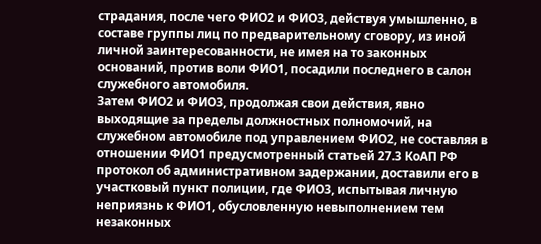страдания, после чего ФИО2 и ФИО3, действуя умышленно, в составе группы лиц по предварительному сговору, из иной личной заинтересованности, не имея на то законных оснований, против воли ФИО1, посадили последнего в салон служебного автомобиля.
Затем ФИО2 и ФИО3, продолжая свои действия, явно выходящие за пределы должностных полномочий, на служебном автомобиле под управлением ФИО2, не составляя в отношении ФИО1 предусмотренный статьей 27.3 КоАП РФ протокол об административном задержании, доставили его в участковый пункт полиции, где ФИО3, испытывая личную неприязнь к ФИО1, обусловленную невыполнением тем незаконных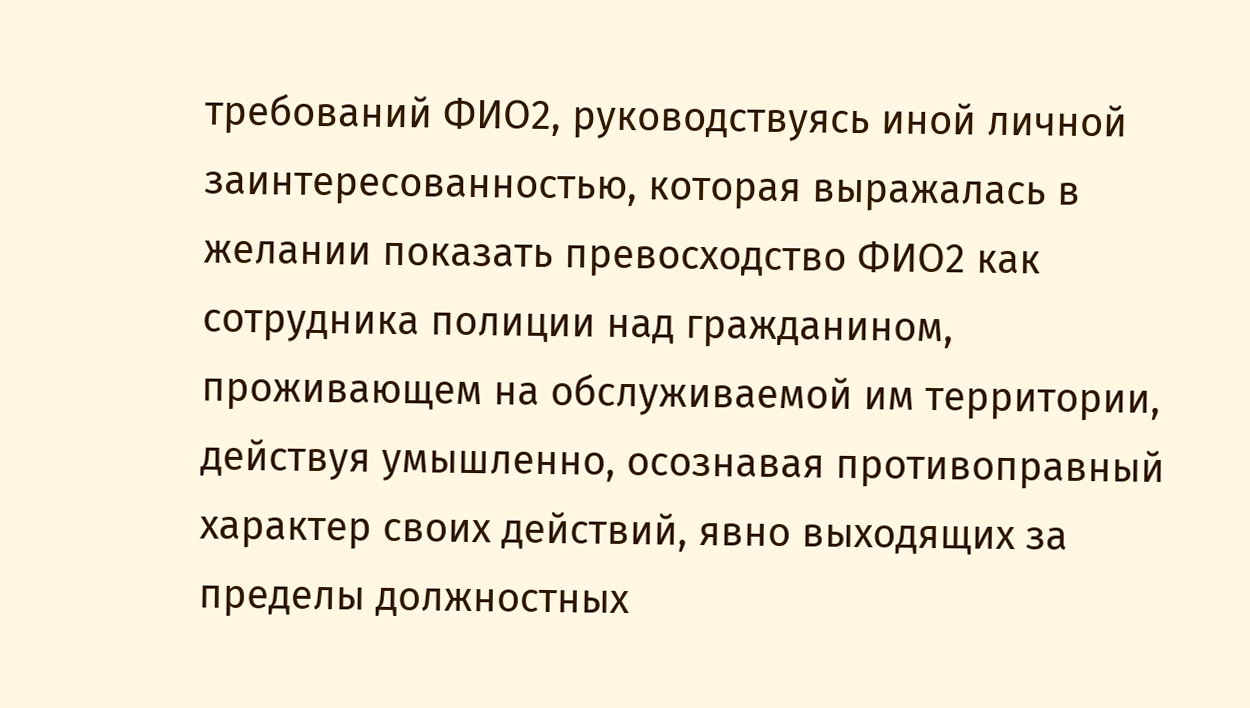требований ФИО2, руководствуясь иной личной заинтересованностью, которая выражалась в желании показать превосходство ФИО2 как сотрудника полиции над гражданином, проживающем на обслуживаемой им территории, действуя умышленно, осознавая противоправный характер своих действий, явно выходящих за пределы должностных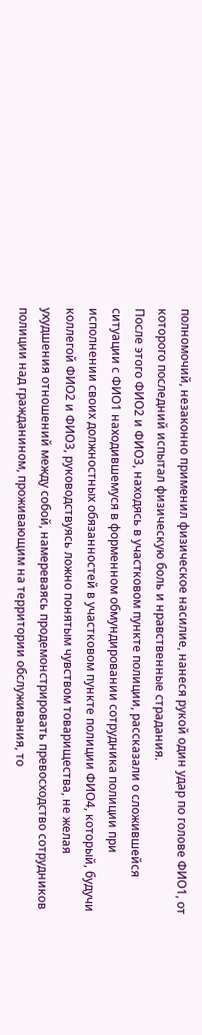полномочий, незаконно применил физическое насилие, нанеся рукой один удар по голове ФИО1, от которого последний испытал физическую боль и нравственные страдания.
После этого ФИО2 и ФИО3, находясь в участковом пункте полиции, рассказали о сложившейся ситуации с ФИО1 находившемуся в форменном обмундировании сотрудника полиции при исполнении своих должностных обязанностей в участковом пункте полиции ФИО4, который, будучи коллегой ФИО2 и ФИО3, руководствуясь ложно понятым чувством товарищества, не желая ухудшения отношений между собой, намереваясь продемонстрировать превосходство сотрудников полиции над гражданином, проживающим на территории обслуживания, то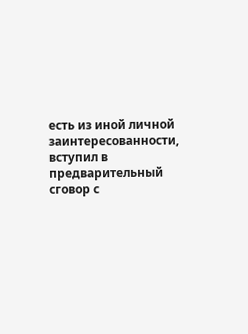есть из иной личной заинтересованности, вступил в предварительный сговор с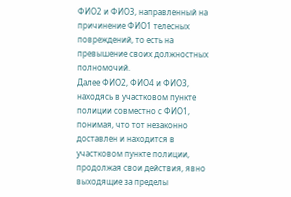ФИО2 и ФИО3, направленный на причинение ФИО1 телесных повреждений, то есть на превышение своих должностных полномочий.
Далее ФИО2, ФИО4 и ФИО3, находясь в участковом пункте полиции совместно с ФИО1, понимая, что тот незаконно доставлен и находится в участковом пункте полиции, продолжая свои действия, явно выходящие за пределы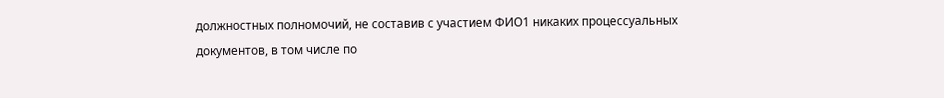должностных полномочий, не составив с участием ФИО1 никаких процессуальных документов, в том числе по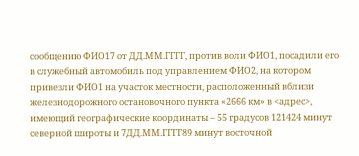сообщению ФИО17 от ДД.ММ.ГГГГ, против воли ФИО1, посадили его в служебный автомобиль под управлением ФИО2, на котором привезли ФИО1 на участок местности, расположенный вблизи железнодорожного остановочного пункта «2666 км» в <адрес>, имеющий географические координаты – 55 градусов 121424 минут северной широты и 7ДД.ММ.ГГГГ89 минут восточной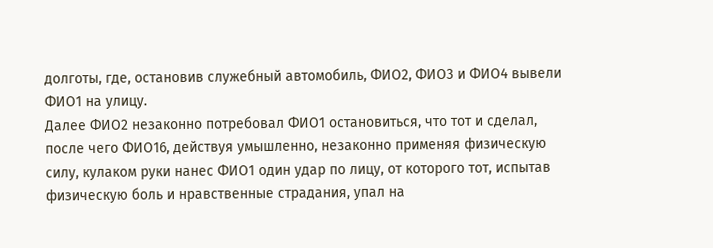долготы, где, остановив служебный автомобиль, ФИО2, ФИО3 и ФИО4 вывели ФИО1 на улицу.
Далее ФИО2 незаконно потребовал ФИО1 остановиться, что тот и сделал, после чего ФИО16, действуя умышленно, незаконно применяя физическую силу, кулаком руки нанес ФИО1 один удар по лицу, от которого тот, испытав физическую боль и нравственные страдания, упал на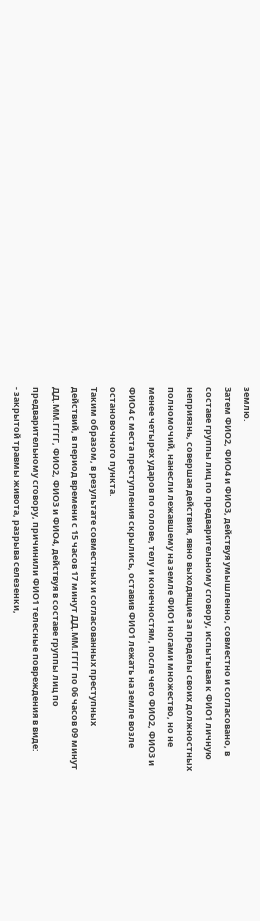землю.
Затем ФИО2, ФИО4 и ФИО3, действуя умышленно, совместно и согласовано, в составе группы лиц по предварительному сговору, испытывая к ФИО1 личную неприязнь, совершая действия, явно выходящие за пределы своих должностных полномочий, нанесли лежавшему на земле ФИО1 ногами множество, но не менее четырех ударов по голове, телу и конечностям, после чего ФИО2, ФИО3 и ФИО4 с места преступления скрылись, оставив ФИО1 лежать на земле возле остановочного пункта.
Таким образом, в результате совместных и согласованных преступных действий, в период времени с 15 часов 17 минут ДД.ММ.ГГГГ по 06 часов 09 минут ДД.ММ.ГГГГ, ФИО2, ФИО3 и ФИО4, действуя в составе группы лиц по предварительному сговору, причинили ФИО1 телесные повреждения в виде:
- закрытой травмы живота, разрыва селезенки,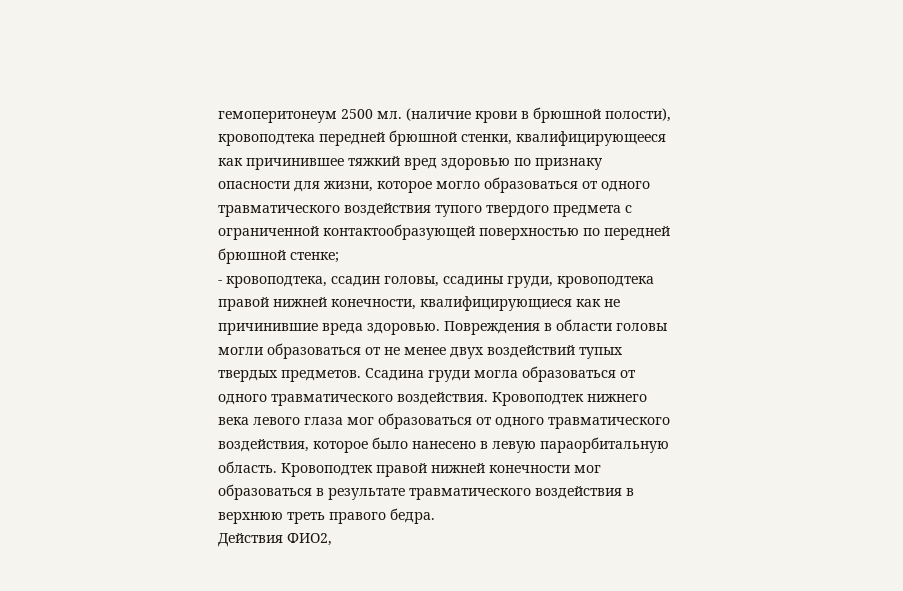гемоперитонеум 2500 мл. (наличие крови в брюшной полости), кровоподтека передней брюшной стенки, квалифицирующееся как причинившее тяжкий вред здоровью по признаку опасности для жизни, которое могло образоваться от одного травматического воздействия тупого твердого предмета с ограниченной контактообразующей поверхностью по передней брюшной стенке;
- кровоподтека, ссадин головы, ссадины груди, кровоподтека правой нижней конечности, квалифицирующиеся как не причинившие вреда здоровью. Повреждения в области головы могли образоваться от не менее двух воздействий тупых твердых предметов. Ссадина груди могла образоваться от одного травматического воздействия. Кровоподтек нижнего века левого глаза мог образоваться от одного травматического воздействия, которое было нанесено в левую параорбитальную область. Кровоподтек правой нижней конечности мог образоваться в результате травматического воздействия в верхнюю треть правого бедра.
Действия ФИО2,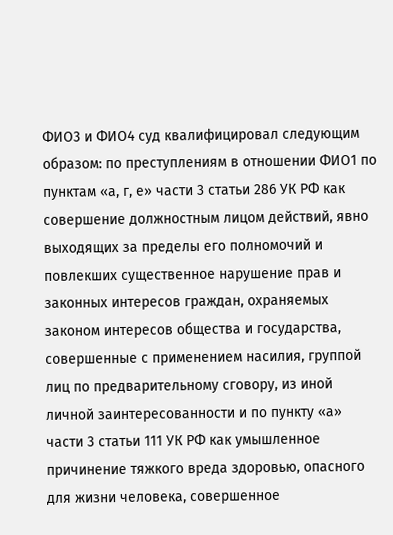ФИО3 и ФИО4 суд квалифицировал следующим образом: по преступлениям в отношении ФИО1 по пунктам «а, г, е» части 3 статьи 286 УК РФ как совершение должностным лицом действий, явно выходящих за пределы его полномочий и повлекших существенное нарушение прав и законных интересов граждан, охраняемых законом интересов общества и государства, совершенные с применением насилия, группой лиц по предварительному сговору, из иной личной заинтересованности и по пункту «а» части 3 статьи 111 УК РФ как умышленное причинение тяжкого вреда здоровью, опасного для жизни человека, совершенное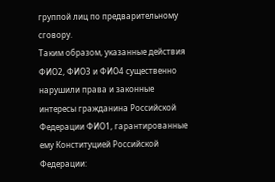группой лиц по предварительному сговору.
Таким образом, указанные действия ФИО2, ФИО3 и ФИО4 существенно нарушили права и законные интересы гражданина Российской Федерации ФИО1, гарантированные ему Конституцией Российской Федерации: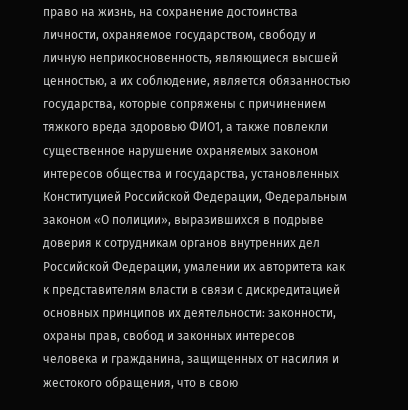право на жизнь, на сохранение достоинства личности, охраняемое государством, свободу и личную неприкосновенность, являющиеся высшей ценностью, а их соблюдение, является обязанностью государства, которые сопряжены с причинением тяжкого вреда здоровью ФИО1, а также повлекли существенное нарушение охраняемых законом интересов общества и государства, установленных Конституцией Российской Федерации, Федеральным законом «О полиции», выразившихся в подрыве доверия к сотрудникам органов внутренних дел Российской Федерации, умалении их авторитета как к представителям власти в связи с дискредитацией основных принципов их деятельности: законности, охраны прав, свобод и законных интересов человека и гражданина, защищенных от насилия и жестокого обращения, что в свою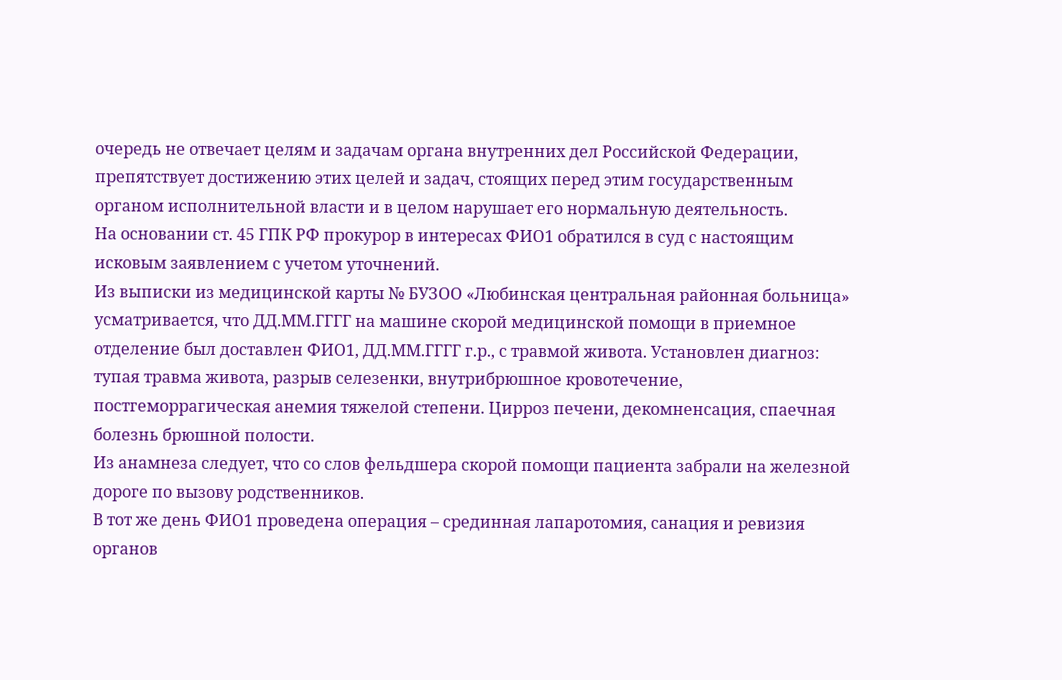очередь не отвечает целям и задачам органа внутренних дел Российской Федерации, препятствует достижению этих целей и задач, стоящих перед этим государственным органом исполнительной власти и в целом нарушает его нормальную деятельность.
На основании ст. 45 ГПК РФ прокурор в интересах ФИО1 обратился в суд с настоящим исковым заявлением с учетом уточнений.
Из выписки из медицинской карты № БУЗОО «Любинская центральная районная больница» усматривается, что ДД.ММ.ГГГГ на машине скорой медицинской помощи в приемное отделение был доставлен ФИО1, ДД.ММ.ГГГГ г.р., с травмой живота. Установлен диагноз: тупая травма живота, разрыв селезенки, внутрибрюшное кровотечение, постгеморрагическая анемия тяжелой степени. Цирроз печени, декомненсация, спаечная болезнь брюшной полости.
Из анамнеза следует, что со слов фельдшера скорой помощи пациента забрали на железной дороге по вызову родственников.
В тот же день ФИО1 проведена операция – срединная лапаротомия, санация и ревизия органов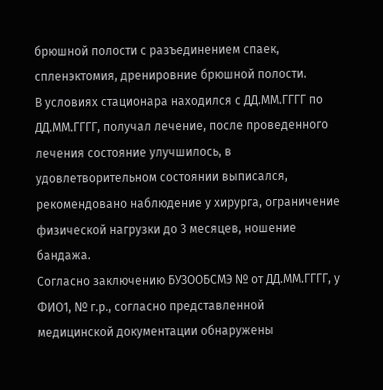брюшной полости с разъединением спаек, спленэктомия, дренировние брюшной полости.
В условиях стационара находился с ДД.ММ.ГГГГ по ДД.ММ.ГГГГ, получал лечение, после проведенного лечения состояние улучшилось, в удовлетворительном состоянии выписался, рекомендовано наблюдение у хирурга, ограничение физической нагрузки до 3 месяцев, ношение бандажа.
Согласно заключению БУЗООБСМЭ № от ДД.ММ.ГГГГ, у ФИО1, № г.р., согласно представленной медицинской документации обнаружены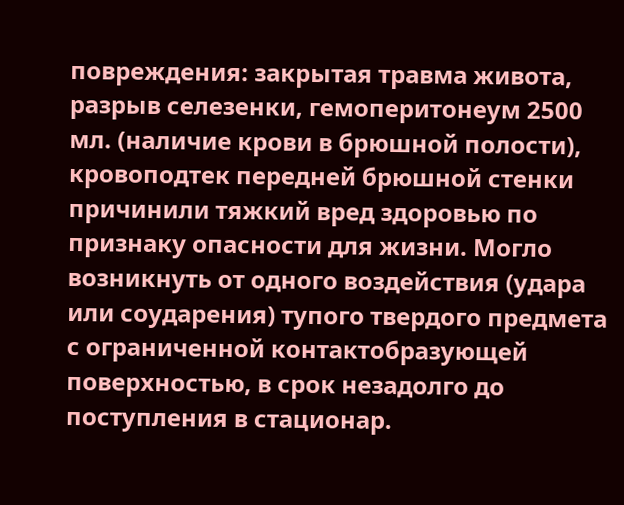повреждения: закрытая травма живота, разрыв селезенки, гемоперитонеум 2500 мл. (наличие крови в брюшной полости), кровоподтек передней брюшной стенки причинили тяжкий вред здоровью по признаку опасности для жизни. Могло возникнуть от одного воздействия (удара или соударения) тупого твердого предмета с ограниченной контактобразующей поверхностью, в срок незадолго до поступления в стационар.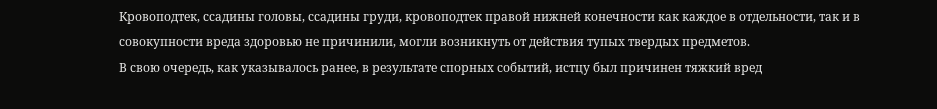Кровоподтек, ссадины головы, ссадины груди, кровоподтек правой нижней конечности как каждое в отдельности, так и в совокупности вреда здоровью не причинили, могли возникнуть от действия тупых твердых предметов.
В свою очередь, как указывалось ранее, в результате спорных событий, истцу был причинен тяжкий вред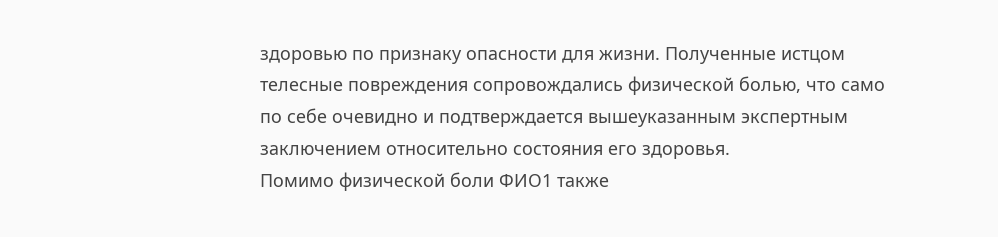здоровью по признаку опасности для жизни. Полученные истцом телесные повреждения сопровождались физической болью, что само по себе очевидно и подтверждается вышеуказанным экспертным заключением относительно состояния его здоровья.
Помимо физической боли ФИО1 также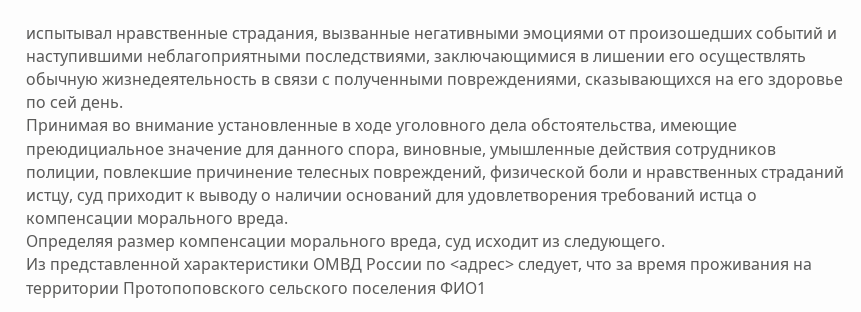испытывал нравственные страдания, вызванные негативными эмоциями от произошедших событий и наступившими неблагоприятными последствиями, заключающимися в лишении его осуществлять обычную жизнедеятельность в связи с полученными повреждениями, сказывающихся на его здоровье по сей день.
Принимая во внимание установленные в ходе уголовного дела обстоятельства, имеющие преюдициальное значение для данного спора, виновные, умышленные действия сотрудников полиции, повлекшие причинение телесных повреждений, физической боли и нравственных страданий истцу, суд приходит к выводу о наличии оснований для удовлетворения требований истца о компенсации морального вреда.
Определяя размер компенсации морального вреда, суд исходит из следующего.
Из представленной характеристики ОМВД России по <адрес> следует, что за время проживания на территории Протопоповского сельского поселения ФИО1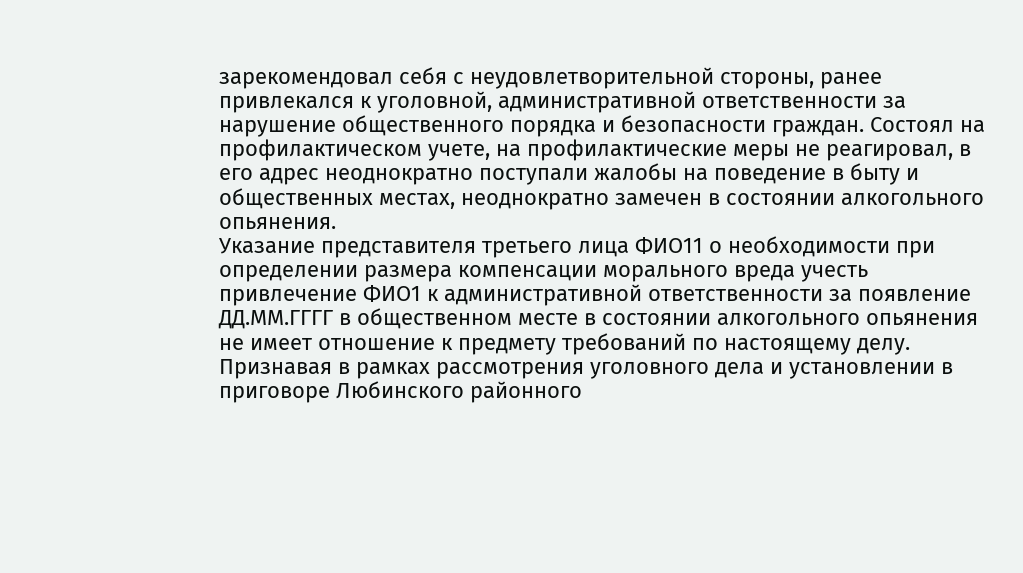зарекомендовал себя с неудовлетворительной стороны, ранее привлекался к уголовной, административной ответственности за нарушение общественного порядка и безопасности граждан. Состоял на профилактическом учете, на профилактические меры не реагировал, в его адрес неоднократно поступали жалобы на поведение в быту и общественных местах, неоднократно замечен в состоянии алкогольного опьянения.
Указание представителя третьего лица ФИО11 о необходимости при определении размера компенсации морального вреда учесть привлечение ФИО1 к административной ответственности за появление ДД.ММ.ГГГГ в общественном месте в состоянии алкогольного опьянения не имеет отношение к предмету требований по настоящему делу.
Признавая в рамках рассмотрения уголовного дела и установлении в приговоре Любинского районного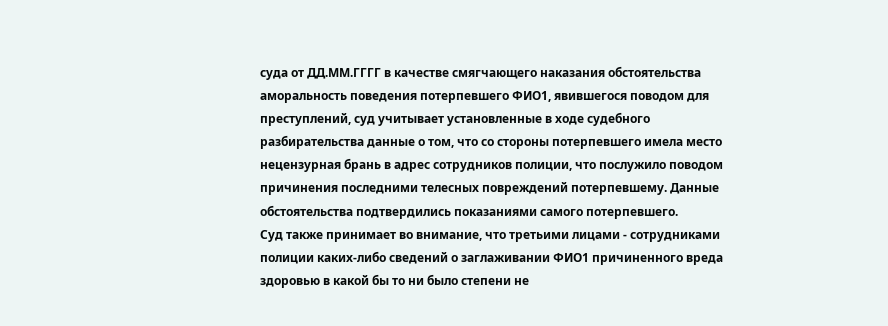суда от ДД.ММ.ГГГГ в качестве смягчающего наказания обстоятельства аморальность поведения потерпевшего ФИО1, явившегося поводом для преступлений, суд учитывает установленные в ходе судебного разбирательства данные о том, что со стороны потерпевшего имела место нецензурная брань в адрес сотрудников полиции, что послужило поводом причинения последними телесных повреждений потерпевшему. Данные обстоятельства подтвердились показаниями самого потерпевшего.
Суд также принимает во внимание, что третьими лицами - сотрудниками полиции каких-либо сведений о заглаживании ФИО1 причиненного вреда здоровью в какой бы то ни было степени не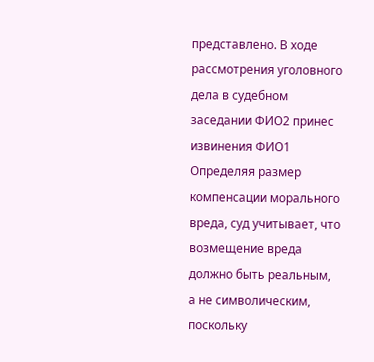представлено. В ходе рассмотрения уголовного дела в судебном заседании ФИО2 принес извинения ФИО1
Определяя размер компенсации морального вреда, суд учитывает, что возмещение вреда должно быть реальным, а не символическим, поскольку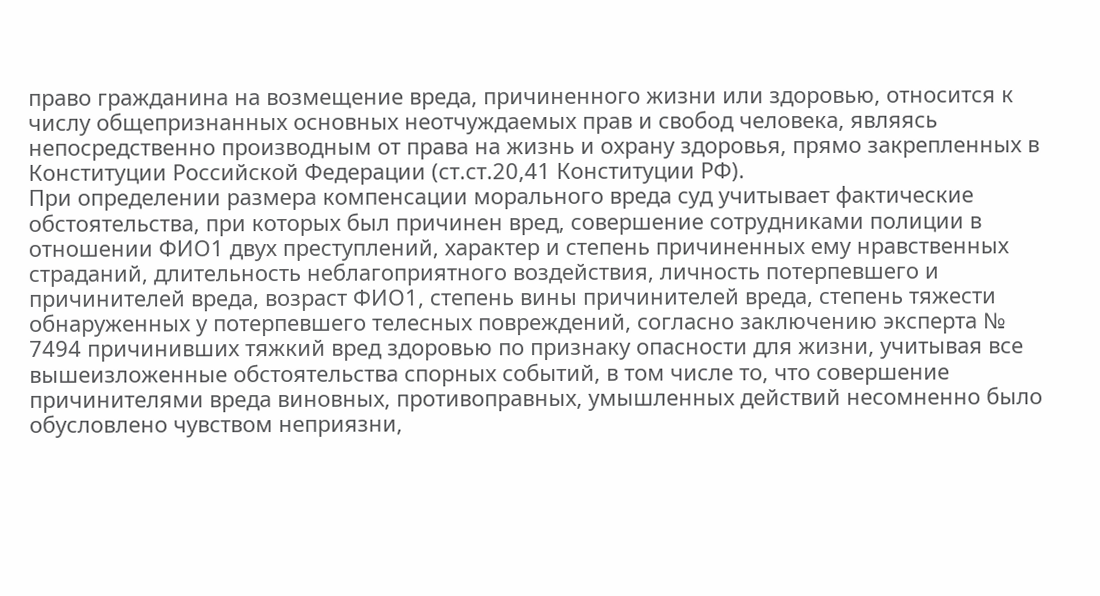право гражданина на возмещение вреда, причиненного жизни или здоровью, относится к числу общепризнанных основных неотчуждаемых прав и свобод человека, являясь непосредственно производным от права на жизнь и охрану здоровья, прямо закрепленных в Конституции Российской Федерации (ст.ст.20,41 Конституции РФ).
При определении размера компенсации морального вреда суд учитывает фактические обстоятельства, при которых был причинен вред, совершение сотрудниками полиции в отношении ФИО1 двух преступлений, характер и степень причиненных ему нравственных страданий, длительность неблагоприятного воздействия, личность потерпевшего и причинителей вреда, возраст ФИО1, степень вины причинителей вреда, степень тяжести обнаруженных у потерпевшего телесных повреждений, согласно заключению эксперта № 7494 причинивших тяжкий вред здоровью по признаку опасности для жизни, учитывая все вышеизложенные обстоятельства спорных событий, в том числе то, что совершение причинителями вреда виновных, противоправных, умышленных действий несомненно было обусловлено чувством неприязни,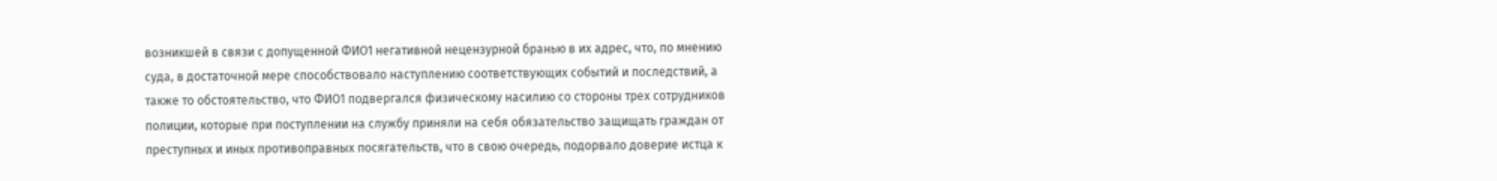возникшей в связи с допущенной ФИО1 негативной нецензурной бранью в их адрес, что, по мнению суда, в достаточной мере способствовало наступлению соответствующих событий и последствий, а также то обстоятельство, что ФИО1 подвергался физическому насилию со стороны трех сотрудников полиции, которые при поступлении на службу приняли на себя обязательство защищать граждан от преступных и иных противоправных посягательств, что в свою очередь, подорвало доверие истца к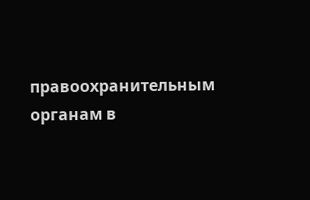правоохранительным органам в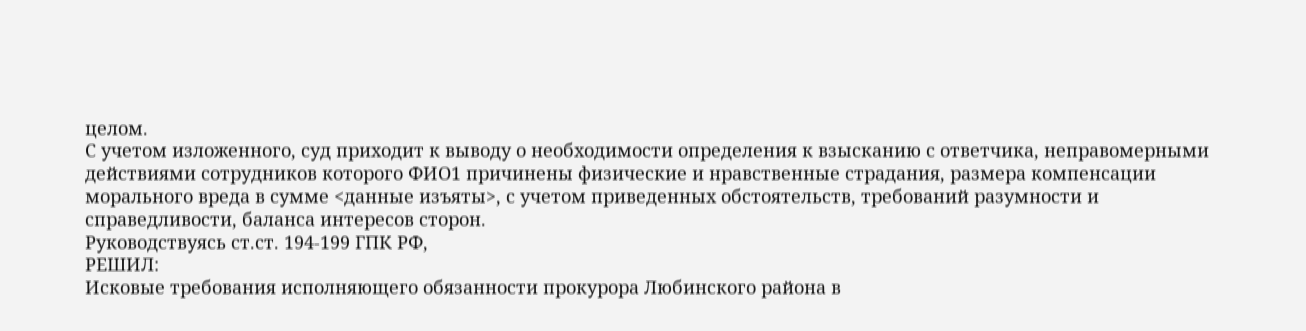целом.
С учетом изложенного, суд приходит к выводу о необходимости определения к взысканию с ответчика, неправомерными действиями сотрудников которого ФИО1 причинены физические и нравственные страдания, размера компенсации морального вреда в сумме <данные изъяты>, с учетом приведенных обстоятельств, требований разумности и справедливости, баланса интересов сторон.
Руководствуясь ст.ст. 194-199 ГПК РФ,
РЕШИЛ:
Исковые требования исполняющего обязанности прокурора Любинского района в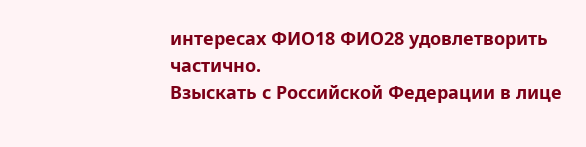интересах ФИО18 ФИО28 удовлетворить частично.
Взыскать с Российской Федерации в лице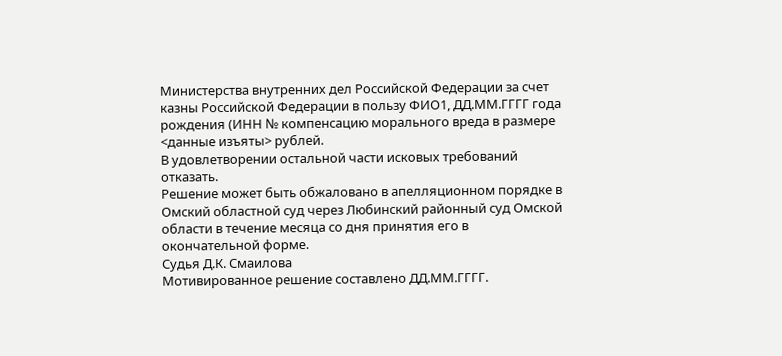Министерства внутренних дел Российской Федерации за счет казны Российской Федерации в пользу ФИО1, ДД.ММ.ГГГГ года рождения (ИНН № компенсацию морального вреда в размере <данные изъяты> рублей.
В удовлетворении остальной части исковых требований отказать.
Решение может быть обжаловано в апелляционном порядке в Омский областной суд через Любинский районный суд Омской области в течение месяца со дня принятия его в окончательной форме.
Судья Д.К. Смаилова
Мотивированное решение составлено ДД.ММ.ГГГГ.